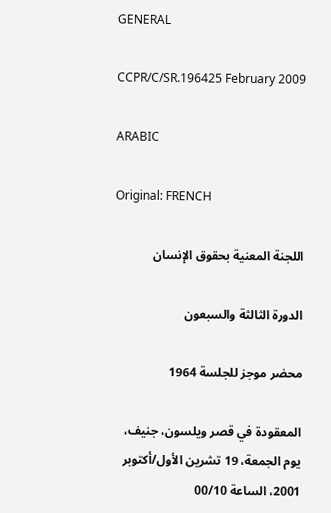GENERAL

CCPR/C/SR.196425 February 2009

ARABIC

Original: FRENCH

اللجنة المعنية بحقوق الإنسان

الدورة الثالثة والسبعون

محضر موجز للجلسة 1964

المعقودة في قصر ويلسون، جنيف، يوم الجمعة، 19 تشرين الأول/أكتوبر 2001، الساعة 00/10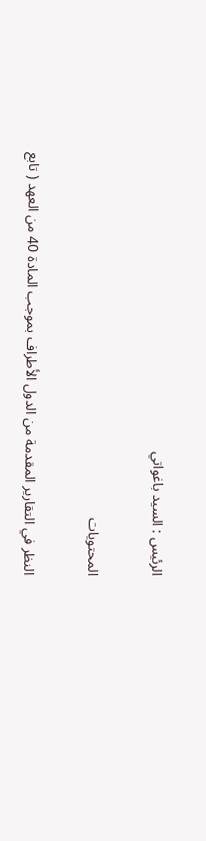الرئيس : السيد باغواتي

المحتويات

النظر في التقارير المقدمة من الدول الأطراف بموجب المادة 40 من العهد ( تابع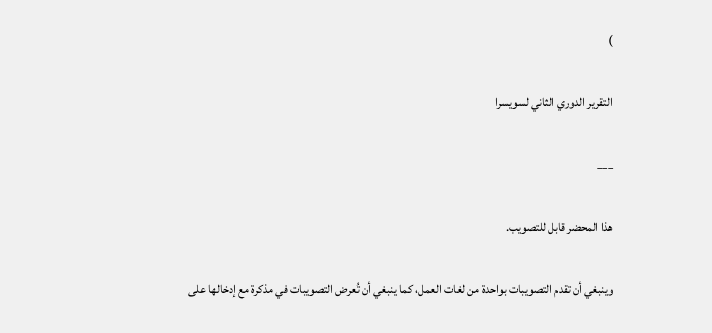)

التقرير الدوري الثاني لسويسرا

___

هذا المحضر قابل للتصويب.

وينبغي أن تقدم التصويبات بواحدة من لغات العمل، كما ينبغي أن تُعرض التصويبات في مذكرة مع إدخالها على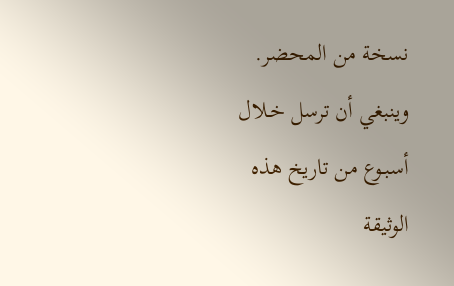نسخة من المحضر. وينبغي أن ترسل خـلال أسبـوع من تاريخ هذه الوثيقة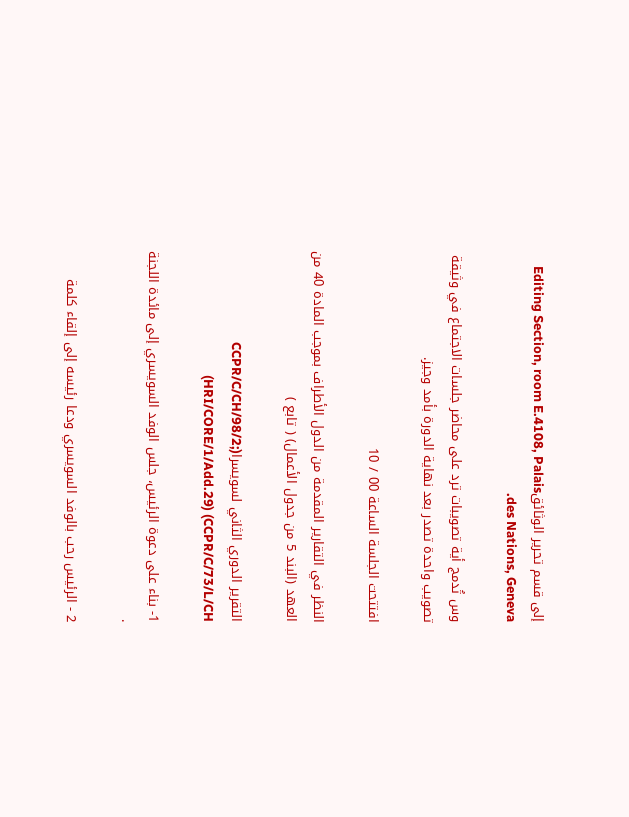إلى قسم تحرير الوثائقEditing Section, room E.4108, Palais des Nations, Geneva.

وس تُدمج أية تصويبات ترد على محاضر جلسات الاجتماع في وثيقة تصويب واحدة تصدر بعد نهاية الدورة بأمد وجيز.

افتتحت الجلسة الساعة 00 / 10

النظر في التقارير المقدمة من الدول الأطراف بموجب المادة 40 من العهد (البند 5 من جدول الأعمال) ( تابع )

التقرير الدوري الثاني لسويسرا(CCPR/C/CH/98/2; CCPR/C/73/L/CH) (HRI/CORE/1/Add.29)

1- بناء على دعوة الرئيس، جلس الوفد السويسري إلى مائدة اللجنة .

2 - الرئيس رحب بالوفد السويسري ودعا رئيسه إلى إلقاء كلمة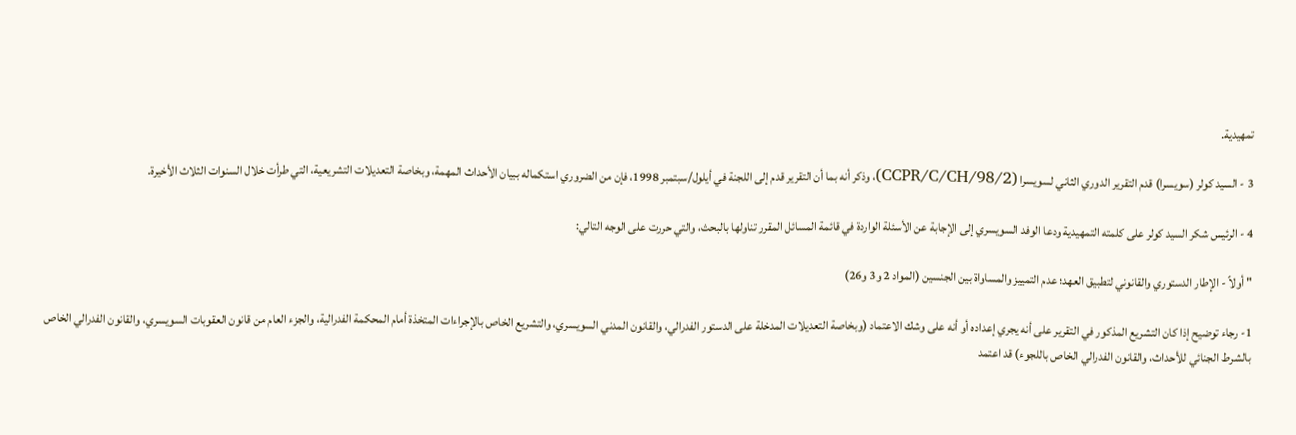تمهيدية.

3 - السيد كولر (سويسرا) قدم التقرير الدوري الثاني لسويسرا (CCPR/C/CH/98/2)، وذكر أنه بما أن التقرير قدم إلى اللجنة في أيلول/سبتمبر 1998، فإن من الضروري استكماله ببيان الأحداث المهمة، وبخاصة التعديلات التشريعية، التي طرأت خلال السنوات الثلاث الأخيرة.

4 - الرئيس شكر السيد كولر على كلمته التمهيدية ودعا الوفد السويسري إلى الإجابة عن الأسئلة الواردة في قائمة المسائل المقرر تناولها بالبحث، والتي حررت على الوجه التالي:

" أولاً - الإطار الدستوري والقانوني لتطبيق العهد؛ عدم التمييز والمساواة بين الجنسين (المواد 2 و3 و26)

1- رجاء توضيح إذا كان التشريع المذكور في التقرير على أنه يجري إعداده أو أنه على وشك الاعتماد (وبخاصة التعديلات المدخلة على الدستور الفدرالي، والقانون المدني السويسري، والتشريع الخاص بالإجراءات المتخذة أمام المحكمة الفدرالية، والجزء العام من قانون العقوبات السويسري، والقانون الفدرالي الخاص بالشرط الجنائي للأحداث، والقانون الفدرالي الخاص باللجوء) قد اعتمد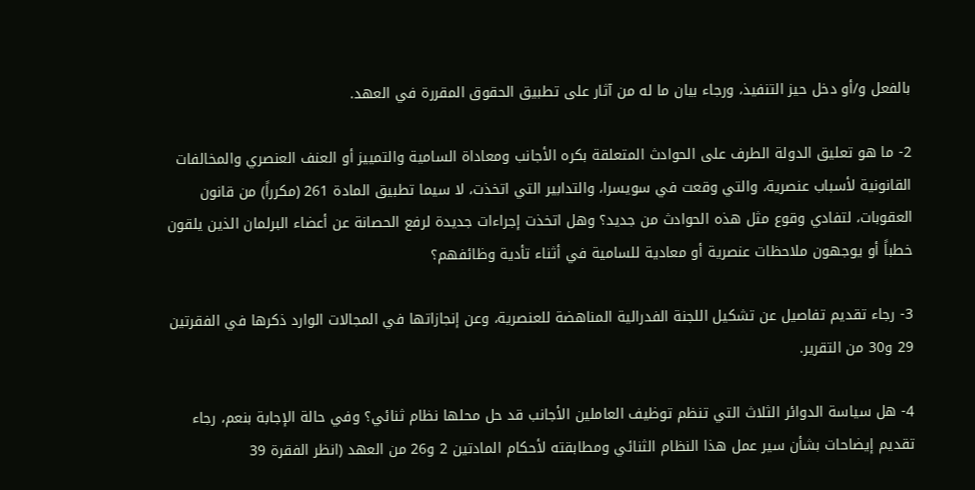بالفعل و/أو دخل حيز التنفيذ، ورجاء بيان ما له من آثار على تطبيق الحقوق المقررة في العهد.

2- ما هو تعليق الدولة الطرف على الحوادث المتعلقة بكره الأجانب ومعاداة السامية والتمييز أو العنف العنصري والمخالفات القانونية لأسباب عنصرية، والتي وقعت في سويسرا، والتدابير التي اتخذت، لا سيما تطبيق المادة 261 (مكرراً) من قانون العقوبات، لتفادي وقوع مثل هذه الحوادث من جديد؟ وهل اتخذت إجراءات جديدة لرفع الحصانة عن أعضاء البرلمان الذين يلقون خطباً أو يوجهون ملاحظات عنصرية أو معادية للسامية في أثناء تأدية وظائفهم؟

3- رجاء تقديم تفاصيل عن تشكيل اللجنة الفدرالية المناهضة للعنصرية، وعن إنجازاتها في المجالات الوارد ذكرها في الفقرتين 29 و30 من التقرير.

4- هل سياسة الدوائر الثلاث التي تنظم توظيف العاملين الأجانب قد حل محلها نظام ثنائي؟ وفي حالة الإجابة بنعم، رجاء تقديم إيضاحات بشأن سير عمل هذا النظام الثنائي ومطابقته لأحكام المادتين 2 و26 من العهد (انظر الفقرة 39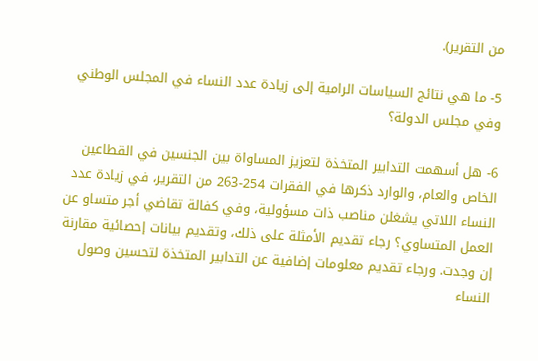من التقرير).

5- ما هي نتائج السياسات الرامية إلى زيادة عدد النساء في المجلس الوطني وفي مجلس الدولة؟

6- هل أسهمت التدابير المتخذة لتعزيز المساواة بين الجنسين في القطاعين الخاص والعام، والوارد ذكرها في الفقرات 254-263 من التقرير، في زيادة عدد النساء اللاتي يشغلن مناصب ذات مسؤولية، وفي كفالة تقاضي أجر متساو عن العمل المتساوي؟ رجاء تقديم الأمثلة على ذلك، وتقديم بيانات إحصائية مقارنة إن وجدت. ورجاء تقديم معلومات إضافية عن التدابير المتخذة لتحسين وصول النساء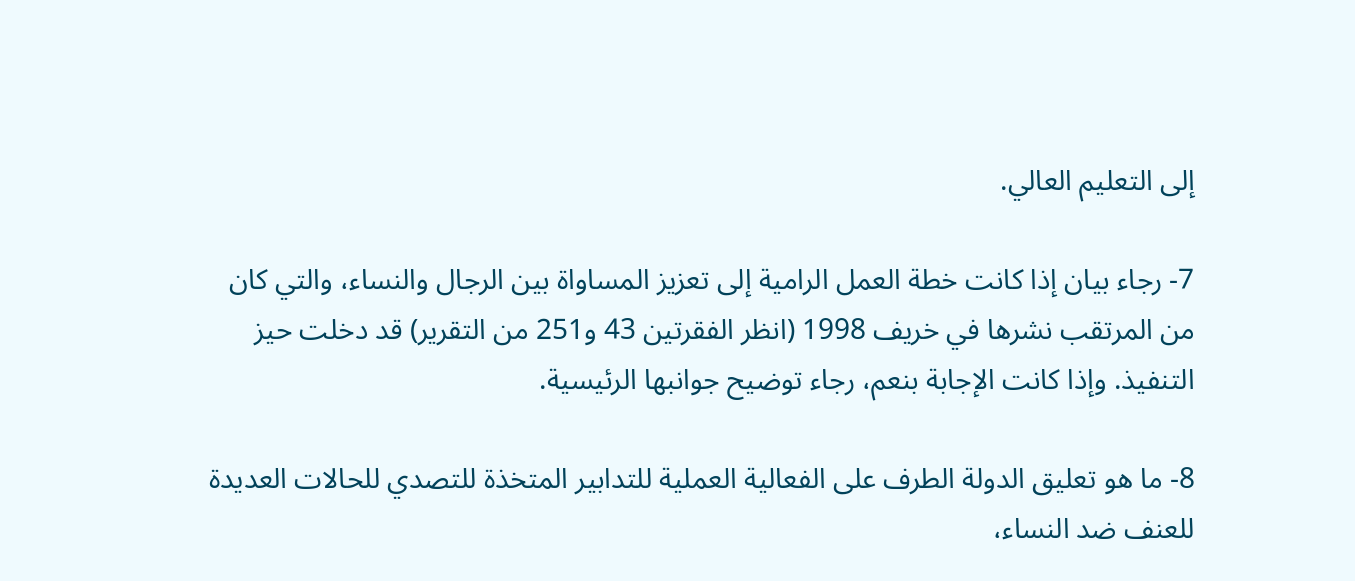إلى التعليم العالي.

7- رجاء بيان إذا كانت خطة العمل الرامية إلى تعزيز المساواة بين الرجال والنساء، والتي كان من المرتقب نشرها في خريف 1998 (انظر الفقرتين 43 و251 من التقرير) قد دخلت حيز التنفيذ. وإذا كانت الإجابة بنعم، رجاء توضيح جوانبها الرئيسية.

8- ما هو تعليق الدولة الطرف على الفعالية العملية للتدابير المتخذة للتصدي للحالات العديدة للعنف ضد النساء،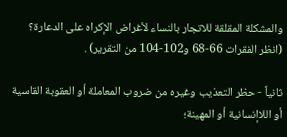والمشكلة المقلقة للاتجار بالنساء لأغراض الإكراه على الدعارة؟ (انظر الفقرات 66-68 و102-104 من التقرير) .

ثانياً - حظر التعذيب وغيره من ضروب المعاملة أو العقوبة القاسية أو اللاإنسانية أو المهينة؛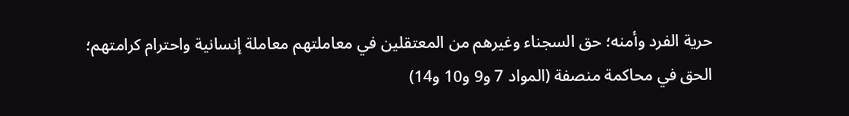حرية الفرد وأمنه؛ حق السجناء وغيرهم من المعتقلين في معاملتهم معاملة إنسانية واحترام كرامتهم؛ الحق في محاكمة منصفة (المواد 7 و9 و10 و14)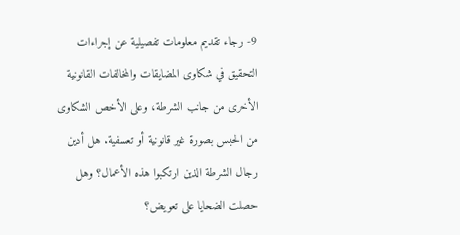9- رجاء تقديم معلومات تفصيلية عن إجراءات التحقيق في شكاوى المضايقات والمخالفات القانونية الأخرى من جانب الشرطة، وعلى الأخص الشكاوى من الحبس بصورة غير قانونية أو تعسفية. هل أدين رجال الشرطة الذين ارتكبوا هذه الأعمال؟ وهل حصلت الضحايا على تعويض؟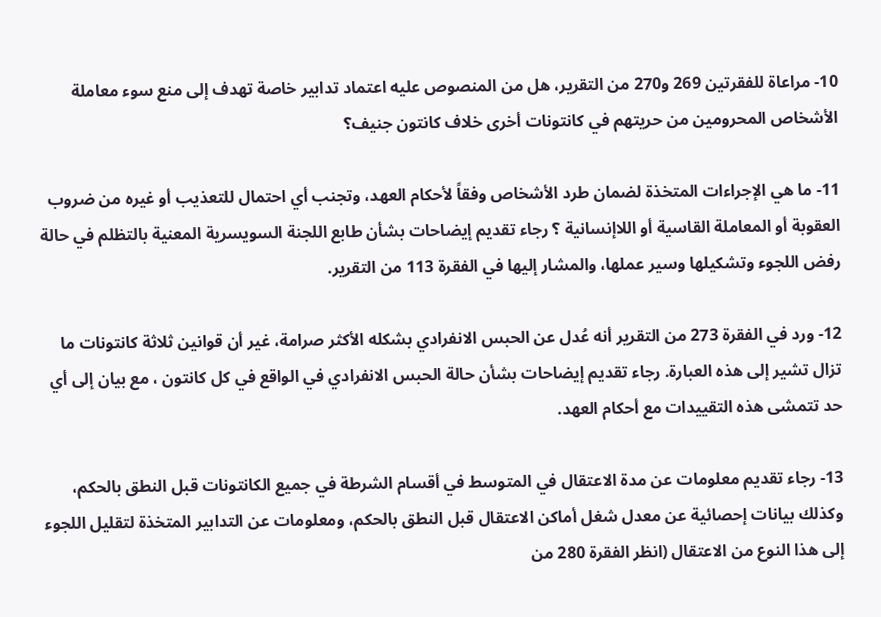10- مراعاة للفقرتين 269 و270 من التقرير، هل من المنصوص عليه اعتماد تدابير خاصة تهدف إلى منع سوء معاملة الأشخاص المحرومين من حريتهم في كانتونات أخرى خلاف كانتون جنيف؟

11- ما هي الإجراءات المتخذة لضمان طرد الأشخاص وفقاً لأحكام العهد، وتجنب أي احتمال للتعذيب أو غيره من ضروب العقوبة أو المعاملة القاسية أو اللاإنسانية ؟ رجاء تقديم إيضاحات بشأن طابع اللجنة السويسرية المعنية بالتظلم في حالة رفض اللجوء وتشكيلها وسير عملها، والمشار إليها في الفقرة 113 من التقرير.

12- ورد في الفقرة 273 من التقرير أنه عُدل عن الحبس الانفرادي بشكله الأكثر صرامة، غير أن قوانين ثلاثة كانتونات ما تزال تشير إلى هذه العبارة. رجاء تقديم إيضاحات بشأن حالة الحبس الانفرادي في الواقع في كل كانتون ، مع بيان إلى أي حد تتمشى هذه التقييدات مع أحكام العهد.

13- رجاء تقديم معلومات عن مدة الاعتقال في المتوسط في أقسام الشرطة في جميع الكانتونات قبل النطق بالحكم، وكذلك بيانات إحصائية عن معدل شغل أماكن الاعتقال قبل النطق بالحكم، ومعلومات عن التدابير المتخذة لتقليل اللجوء إلى هذا النوع من الاعتقال (انظر الفقرة 280 من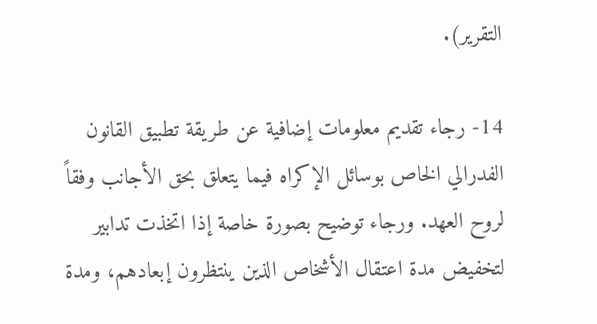التقرير).

14- رجاء تقديم معلومات إضافية عن طريقة تطبيق القانون الفدرالي الخاص بوسائل الإكراه فيما يتعلق بحق الأجانب وفقاً لروح العهد. ورجاء توضيح بصورة خاصة إذا اتخذت تدابير لتخفيض مدة اعتقال الأشخاص الذين ينتظرون إبعادهم، ومدة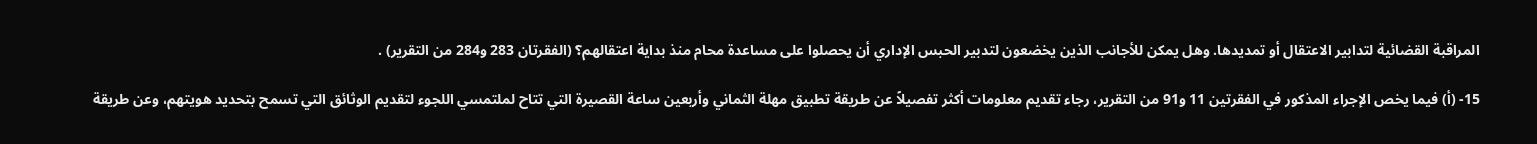المراقبة القضائية لتدابير الاعتقال أو تمديدها. وهل يمكن للأجانب الذين يخضعون لتدبير الحبس الإداري أن يحصلوا على مساعدة محام منذ بداية اعتقالهم؟ (الفقرتان 283 و284 من التقرير) .

15- (أ) فيما يخص الإجراء المذكور في الفقرتين 11 و91 من التقرير، رجاء تقديم معلومات أكثر تفصيلاً عن طريقة تطبيق مهلة الثماني وأربعين ساعة القصيرة التي تتاح لملتمسي اللجوء لتقديم الوثائق التي تسمح بتحديد هويتهم، وعن طريقة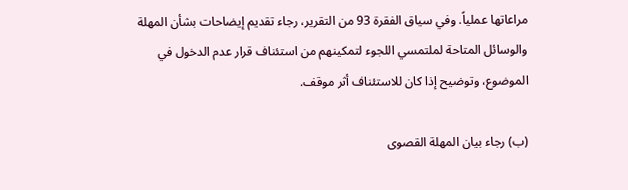مراعاتها عملياً. وفي سياق الفقرة 93 من التقرير، رجاء تقديم إيضاحات بشأن المهلة والوسائل المتاحة لملتمسي اللجوء لتمكينهم من استئناف قرار عدم الدخول في الموضوع، وتوضيح إذا كان للاستئناف أثر موقف.

(ب) رجاء بيان المهلة القصوى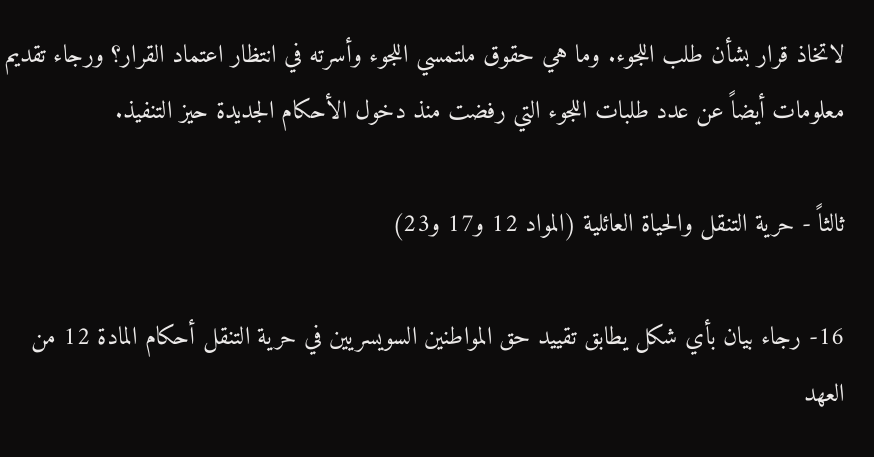لاتخاذ قرار بشأن طلب اللجوء. وما هي حقوق ملتمسي اللجوء وأسرته في انتظار اعتماد القرار؟ ورجاء تقديم معلومات أيضاً عن عدد طلبات اللجوء التي رفضت منذ دخول الأحكام الجديدة حيز التنفيذ.

ثالثاً - حرية التنقل والحياة العائلية (المواد 12 و17 و23)

16- رجاء بيان بأي شكل يطابق تقييد حق المواطنين السويسريين في حرية التنقل أحكام المادة 12 من العهد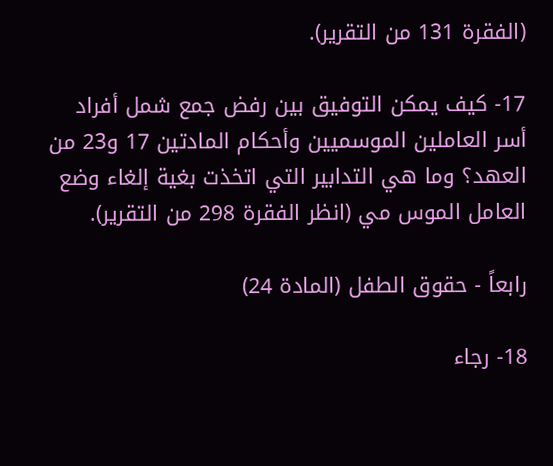(الفقرة 131 من التقرير).

17- كيف يمكن التوفيق بين رفض جمع شمل أفراد أسر العاملين الموسميين وأحكام المادتين 17 و23 من العهد؟ وما هي التدابير التي اتخذت بغية إلغاء وضع العامل الموس مي (انظر الفقرة 298 من التقرير).

رابعاً - حقوق الطفل (المادة 24)

18- رجاء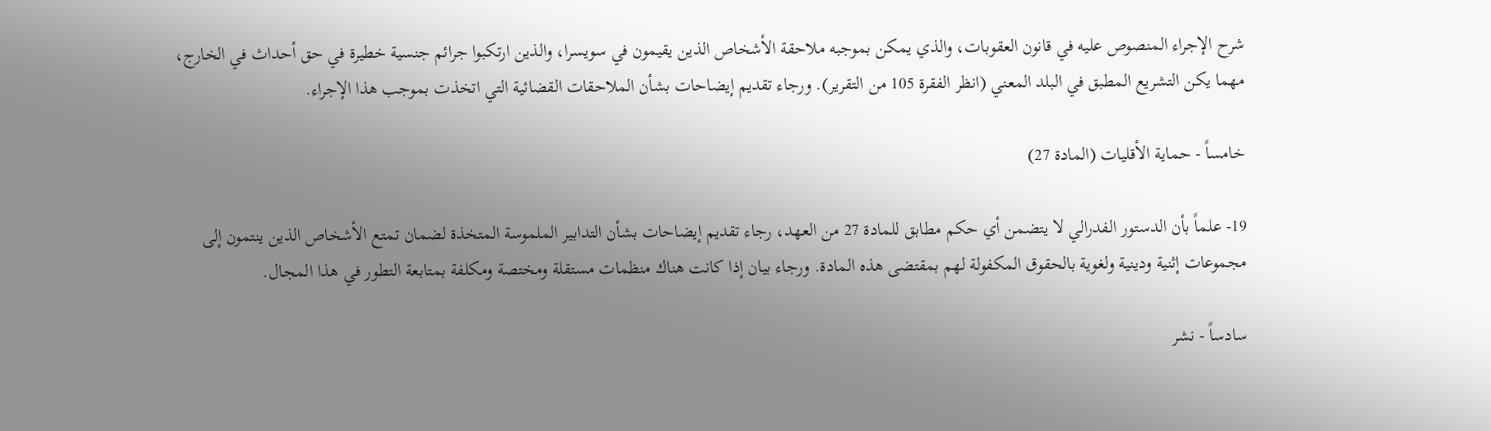شرح الإجراء المنصوص عليه في قانون العقوبات، والذي يمكن بموجبه ملاحقة الأشخاص الذين يقيمون في سويسرا، والذين ارتكبوا جرائم جنسية خطيرة في حق أحداث في الخارج، مهما يكن التشريع المطبق في البلد المعني (انظر الفقرة 105 من التقرير). ورجاء تقديم إيضاحات بشأن الملاحقات القضائية التي اتخذت بموجب هذا الإجراء.

خامساً - حماية الأقليات (المادة 27)

19- علماً بأن الدستور الفدرالي لا يتضمن أي حكم مطابق للمادة 27 من العهد، رجاء تقديم إيضاحات بشأن التدابير الملموسة المتخذة لضمان تمتع الأشخاص الذين ينتمون إلى مجموعات إثنية ودينية ولغوية بالحقوق المكفولة لهم بمقتضى هذه المادة. ورجاء بيان إذا كانت هناك منظمات مستقلة ومختصة ومكلفة بمتابعة التطور في هذا المجال.

سادساً - نشر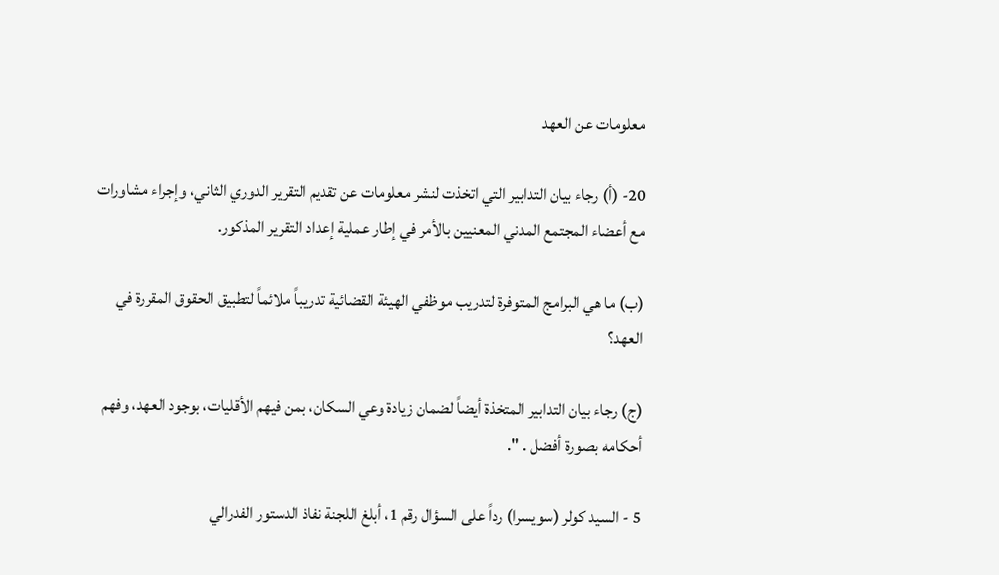معلومات عن العهد

20- (أ) رجاء بيان التدابير التي اتخذت لنشر معلومات عن تقديم التقرير الدوري الثاني، وإجراء مشاورات مع أعضاء المجتمع المدني المعنيين بالأمر في إطار عملية إعداد التقرير المذكور.

(ب) ما هي البرامج المتوفرة لتدريب موظفي الهيئة القضائية تدريباً ملائماً لتطبيق الحقوق المقررة في العهد؟

(ج) رجاء بيان التدابير المتخذة أيضاً لضمان زيادة وعي السكان، بمن فيهم الأقليات، بوجود العهد، وفهم أحكامه بصورة أفضل . ".

5 - السيد كولر (سويسرا) رداً على السؤال رقم 1، أبلغ اللجنة نفاذ الدستور الفدرالي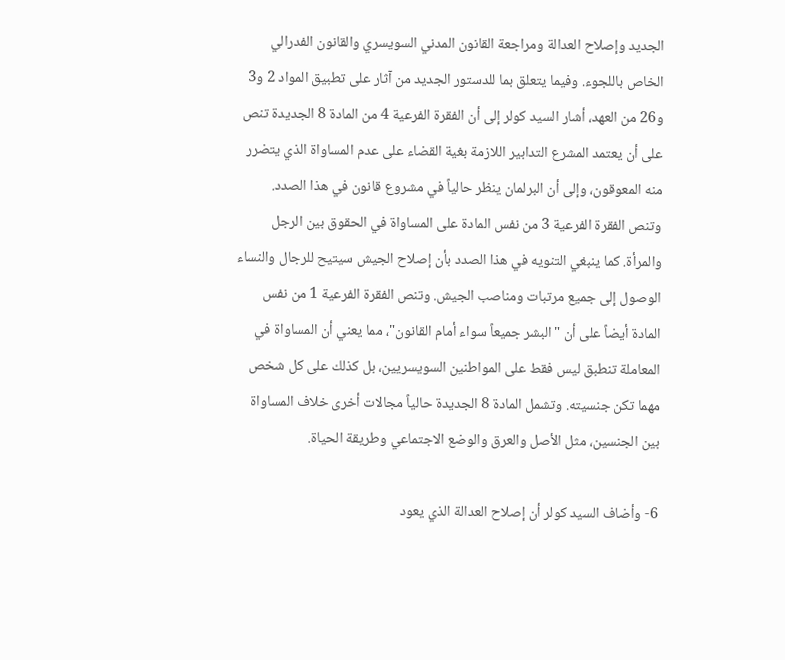الجديد وإصلاح العدالة ومراجعة القانون المدني السويسري والقانون الفدرالي الخاص باللجوء. وفيما يتعلق بما للدستور الجديد من آثار على تطبيق المواد 2 و3 و26 من العهد، أشار السيد كولر إلى أن الفقرة الفرعية 4 من المادة 8 الجديدة تنص على أن يعتمد المشرع التدابير اللازمة بغية القضاء على عدم المساواة الذي يتضرر منه المعوقون، وإلى أن البرلمان ينظر حالياً في مشروع قانون في هذا الصدد. وتنص الفقرة الفرعية 3 من نفس المادة على المساواة في الحقوق بين الرجل والمرأة. كما ينبغي التنويه في هذا الصدد بأن إصلاح الجيش سيتيح للرجال والنساء الوصول إلى جميع مرتبات ومناصب الجيش. وتنص الفقرة الفرعية 1 من نفس المادة أيضاً على أن "البشر جميعاً سواء أمام القانون"، مما يعني أن المساواة في المعاملة تنطبق ليس فقط على المواطنين السويسريين، بل كذلك على كل شخص مهما تكن جنسيته. وتشمل المادة 8 الجديدة حالياً مجالات أخرى خلاف المساواة بين الجنسين، مثل الأصل والعرق والوضع الاجتماعي وطريقة الحياة.

6- وأضاف السيد كولر أن إصلاح العدالة الذي يعود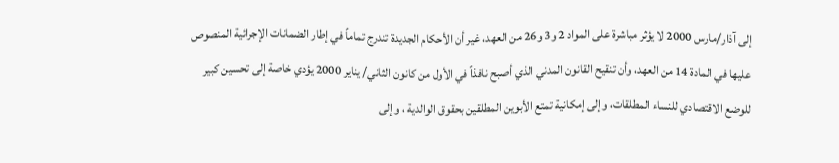إلى آذار/مارس 2000 لا يؤثر مباشرة على المواد 2 و3 و26 من العهد، غير أن الأحكام الجديدة تندرج تماماً في إطار الضمانات الإجرائية المنصوص عليها في المادة 14 من العهد، وأن تنقيح القانون المدني الذي أصبح نافذاً في الأول من كانون الثاني/ يناير 2000 يؤدي خاصة إلى تحسين كبير للوضع الاقتصادي للنساء المطلقات، وإلى إمكانية تمتع الأبوين المطلقين بحقوق الوالدية ، وإلى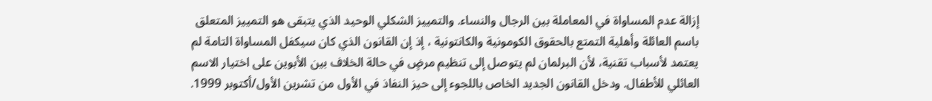إزالة عدم المساواة في المعاملة بين الرجال والنساء. والتمييز الشكلي الوحيد الذي يتبقى هو التمييز المتعلق باسم العائلة وأهلية التمتع بالحقوق الكومونية والكانتونية ، إذ إن القانون الذي كان سيكفل المساواة التامة لم يعتمد لأسباب تقنية، لأن البرلمان لم يتوصل إلى تنظيم مرضٍ في حالة الخلاف بين الأبوين على اختيار الاسم العائلي للأطفال. ودخل القانون الجديد الخاص باللجوء إلى حيز النفاذ في الأول من تشرين الأول/أكتوبر 1999.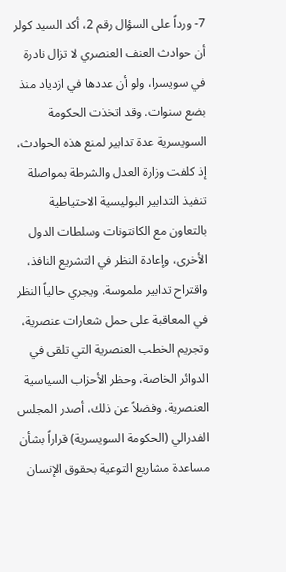7- ورداً على السؤال رقم 2، أكد السيد كولر أن حوادث العنف العنصري لا تزال نادرة في سويسرا، ولو أن عددها في ازدياد منذ بضع سنوات. وقد اتخذت الحكومة السويسرية عدة تدابير لمنع هذه الحوادث، إذ كلفت وزارة العدل والشرطة بمواصلة تنفيذ التدابير البوليسية الاحتياطية بالتعاون مع الكانتونات وسلطات الدول الأخرى، وإعادة النظر في التشريع النافذ، واقتراح تدابير ملموسة. ويجري حالياً النظر في المعاقبة على حمل شعارات عنصرية، وتجريم الخطب العنصرية التي تلقى في الدوائر الخاصة، وحظر الأحزاب السياسية العنصرية. وفضلاً عن ذلك، أصدر المجلس الفدرالي (الحكومة السويسرية) قراراً بشأن مساعدة مشاريع التوعية بحقوق الإنسان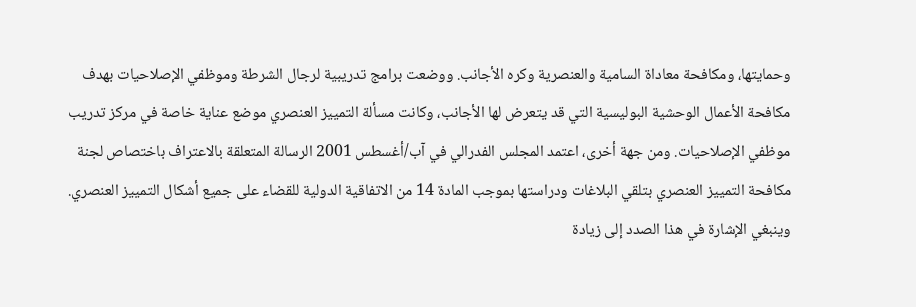وحمايتها، ومكافحة معاداة السامية والعنصرية وكره الأجانب. ووضعت برامج تدريبية لرجال الشرطة وموظفي الإصلاحيات بهدف مكافحة الأعمال الوحشية البوليسية التي قد يتعرض لها الأجانب، وكانت مسألة التمييز العنصري موضع عناية خاصة في مركز تدريب موظفي الإصلاحيات. ومن جهة أخرى، اعتمد المجلس الفدرالي في آب/أغسطس 2001 الرسالة المتعلقة بالاعتراف باختصاص لجنة مكافحة التمييز العنصري بتلقي البلاغات ودراستها بموجب المادة 14 من الاتفاقية الدولية للقضاء على جميع أشكال التمييز العنصري. وينبغي الإشارة في هذا الصدد إلى زيادة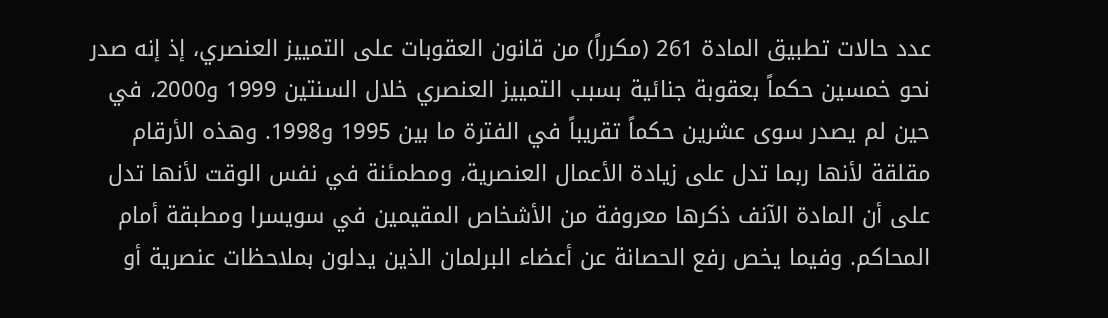عدد حالات تطبيق المادة 261 (مكرراً) من قانون العقوبات على التمييز العنصري، إذ إنه صدر نحو خمسين حكماً بعقوبة جنائية بسبب التمييز العنصري خلال السنتين 1999 و2000، في حين لم يصدر سوى عشرين حكماً تقريباً في الفترة ما بين 1995 و1998. وهذه الأرقام مقلقة لأنها ربما تدل على زيادة الأعمال العنصرية، ومطمئنة في نفس الوقت لأنها تدل على أن المادة الآنف ذكرها معروفة من الأشخاص المقيمين في سويسرا ومطبقة أمام المحاكم. وفيما يخص رفع الحصانة عن أعضاء البرلمان الذين يدلون بملاحظات عنصرية أو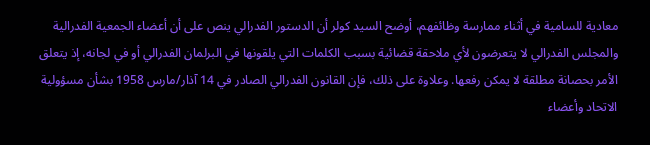معادية للسامية في أثناء ممارسة وظائفهم، أوضح السيد كولر أن الدستور الفدرالي ينص على أن أعضاء الجمعية الفدرالية والمجلس الفدرالي لا يتعرضون لأي ملاحقة قضائية بسبب الكلمات التي يلقونها في البرلمان الفدرالي أو في لجانه، إذ يتعلق الأمر بحصانة مطلقة لا يمكن رفعها. وعلاوة على ذلك، فإن القانون الفدرالي الصادر في 14 آذار/مارس 1958 بشأن مسؤولية الاتحاد وأعضاء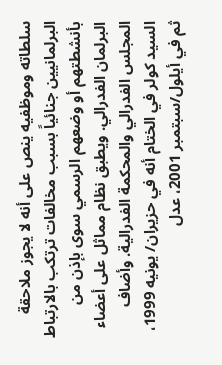سلطاته وموظفيه ينص على أنه لا يجوز ملاحقة البرلمانيين جنائياً بسبب مخالفات ترتكب بالارتباط بأنشطتهم أو وضعهم الرسمي سوى بإذن من البرلمان الفدرالي. ويطبق نظام مماثل على أعضاء المجلس الفدرالي والمحكمة الفدرالية. وأضاف السيد كولر في الختام أنه في حزيران/ يونيه 1999، ثم في أيلول/سبتمبر 2001، عدل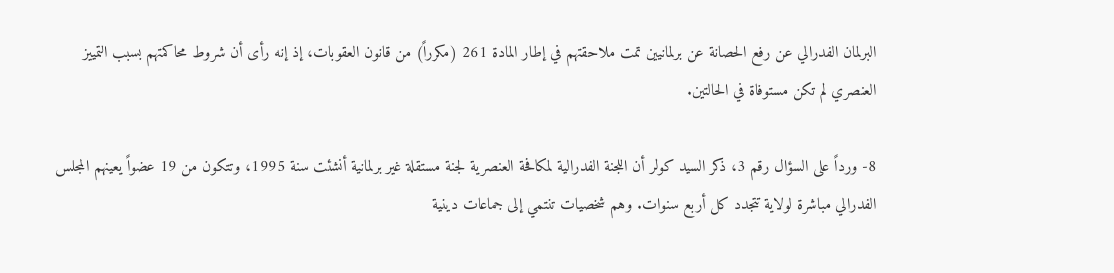البرلمان الفدرالي عن رفع الحصانة عن برلمانيين تمت ملاحقتهم في إطار المادة 261 (مكرراً) من قانون العقوبات، إذ إنه رأى أن شروط محاكمتهم بسبب التمييز العنصري لم تكن مستوفاة في الحالتين.

8- ورداً على السؤال رقم 3، ذكر السيد كولر أن اللجنة الفدرالية لمكافحة العنصرية لجنة مستقلة غير برلمانية أنشئت سنة 1995، وتتكون من 19 عضواً يعينهم المجلس الفدرالي مباشرة لولاية تتجدد كل أربع سنوات. وهم شخصيات تنتمي إلى جماعات دينية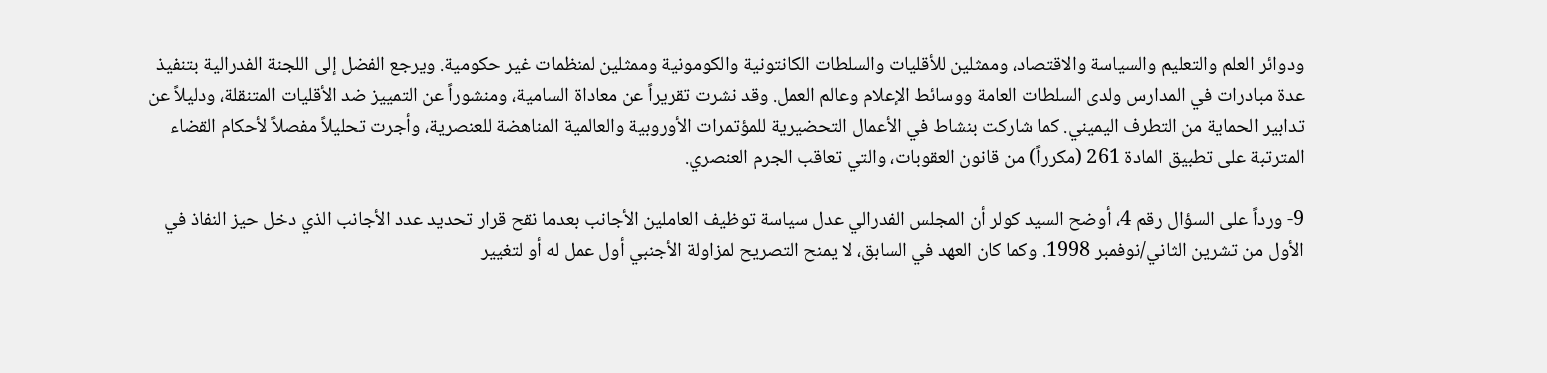ودوائر العلم والتعليم والسياسة والاقتصاد، وممثلين للأقليات والسلطات الكانتونية والكومونية وممثلين لمنظمات غير حكومية. ويرجع الفضل إلى اللجنة الفدرالية بتنفيذ عدة مبادرات في المدارس ولدى السلطات العامة ووسائط الإعلام وعالم العمل. وقد نشرت تقريراً عن معاداة السامية، ومنشوراً عن التمييز ضد الأقليات المتنقلة، ودليلاً عن تدابير الحماية من التطرف اليميني. كما شاركت بنشاط في الأعمال التحضيرية للمؤتمرات الأوروبية والعالمية المناهضة للعنصرية، وأجرت تحليلاً مفصلاً لأحكام القضاء المترتبة على تطبيق المادة 261 (مكرراً) من قانون العقوبات، والتي تعاقب الجرم العنصري.

9- ورداً على السؤال رقم 4، أوضح السيد كولر أن المجلس الفدرالي عدل سياسة توظيف العاملين الأجانب بعدما نقح قرار تحديد عدد الأجانب الذي دخل حيز النفاذ في الأول من تشرين الثاني/نوفمبر 1998. وكما كان العهد في السابق، لا يمنح التصريح لمزاولة الأجنبي أول عمل له أو لتغيير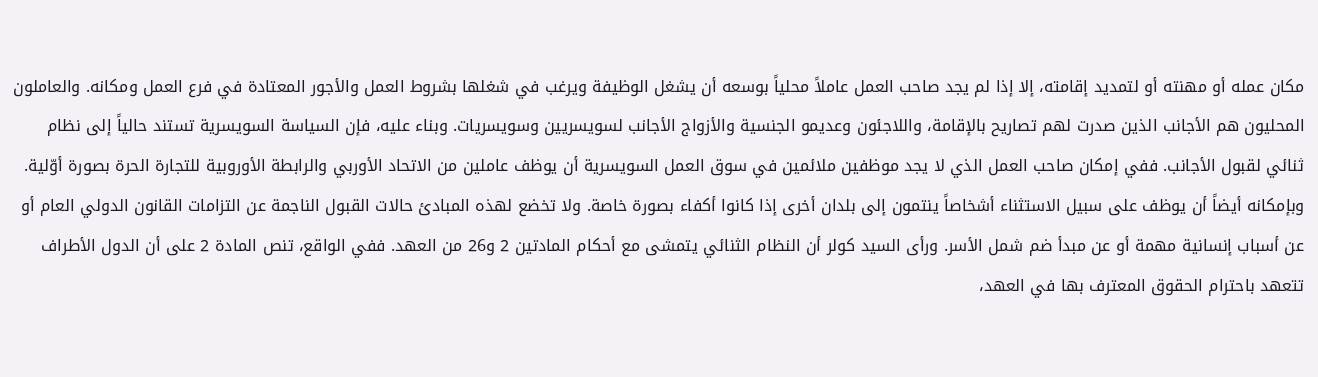مكان عمله أو مهنته أو لتمديد إقامته، إلا إذا لم يجد صاحب العمل عاملاً محلياً بوسعه أن يشغل الوظيفة ويرغب في شغلها بشروط العمل والأجور المعتادة في فرع العمل ومكانه. والعاملون المحليون هم الأجانب الذين صدرت لهم تصاريح بالإقامة، واللاجئون وعديمو الجنسية والأزواج الأجانب لسويسريين وسويسريات. وبناء عليه، فإن السياسة السويسرية تستند حالياً إلى نظام ثنائي لقبول الأجانب. ففي إمكان صاحب العمل الذي لا يجد موظفين ملائمين في سوق العمل السويسرية أن يوظف عاملين من الاتحاد الأوربي والرابطة الأوروبية للتجارة الحرة بصورة أوّلية. وبإمكانه أيضاً أن يوظف على سبيل الاستثناء أشخاصاً ينتمون إلى بلدان أخرى إذا كانوا أكفاء بصورة خاصة. ولا تخضع لهذه المبادئ حالات القبول الناجمة عن التزامات القانون الدولي العام أو عن أسباب إنسانية مهمة أو عن مبدأ ضم شمل الأسر. ورأى السيد كولر أن النظام الثنائي يتمشى مع أحكام المادتين 2 و26 من العهد. ففي الواقع، تنص المادة 2 على أن الدول الأطراف تتعهد باحترام الحقوق المعترف بها في العهد،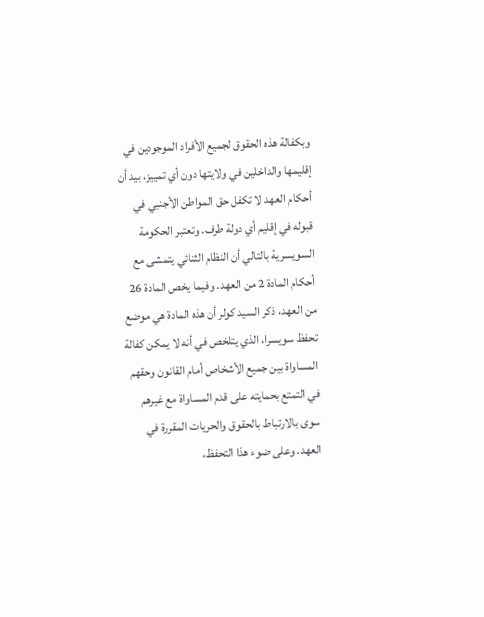وبكفالة هذه الحقوق لجميع الأفراد الموجودين في إقليمها والداخلين في ولايتها دون أي تمييز، بيد أن أحكام العهد لا تكفل حق المواطن الأجنبي في قبوله في إقليم أي دولة طرف. وتعتبر الحكومة السويسرية بالتالي أن النظام الثنائي يتمشى مع أحكام المادة 2 من العهد. وفيما يخص المادة 26 من العهد، ذكر السيد كولر أن هذه المادة هي موضع تحفظ سويسرا، الذي يتلخص في أنه لا يمكن كفالة المساواة بين جميع الأشخاص أمام القانون وحقهم في التمتع بحمايته على قدم المساواة مع غيرهم سوى بالارتباط بالحقوق والحريات المقررة في العهد. وعلى ضوء هذا التحفظ،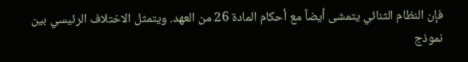فإن النظام الثنائي يتمشى أيضاً مع أحكام المادة 26 من العهد. ويتمثل الاختلاف الرئيسي بين نموذج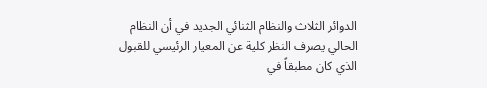الدوائر الثلاث والنظام الثنائي الجديد في أن النظام الحالي يصرف النظر كلية عن المعيار الرئيسي للقبول الذي كان مطبقاً في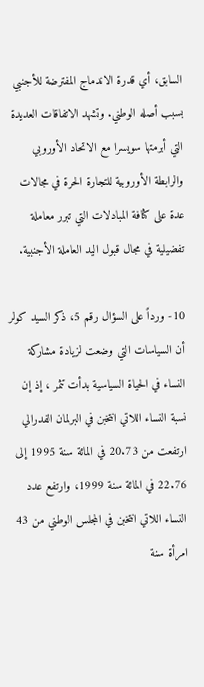السابق، أي قدرة الاندماج المفترضة للأجنبي بسبب أصله الوطني. وتشهد الاتفاقات العديدة التي أبرمتها سويسرا مع الاتحاد الأوروبي والرابطة الأوروبية للتجارة الحرة في مجالات عدة على كثافة المبادلات التي تبرر معاملة تفضيلية في مجال قبول اليد العاملة الأجنبية.

10- ورداً على السؤال رقم 5، ذكر السيد كولر أن السياسات التي وضعت لزيادة مشاركة النساء في الحياة السياسية بدأت تثمر ، إذ إن نسبة النساء اللاتي انتخبن في البرلمان الفدرالي ارتفعت من 20.73 في المائة سنة 1995 إلى 22.76 في المائة سنة 1999، وارتفع عدد النساء اللاتي انتخبن في المجلس الوطني من 43 امرأة سنة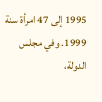1995 إلى 47 امرأة سنة 1999. وفي مجلس الدولة،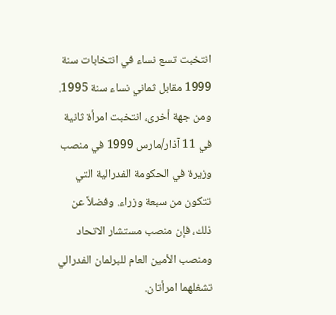انتخبت تسع نساء في انتخابات سنة 1999 مقابل ثماني نساء سنة 1995. ومن جهة أخرى، انتخبت امرأة ثانية في 11 آذار/مارس 1999 في منصب وزيرة في الحكومة الفدرالية التي تتكون من سبعة وزراء. وفضلاً عن ذلك، فإن منصب مستشار الاتحاد ومنصب الأمين العام للبرلمان الفدرالي تشغلهما امرأتان.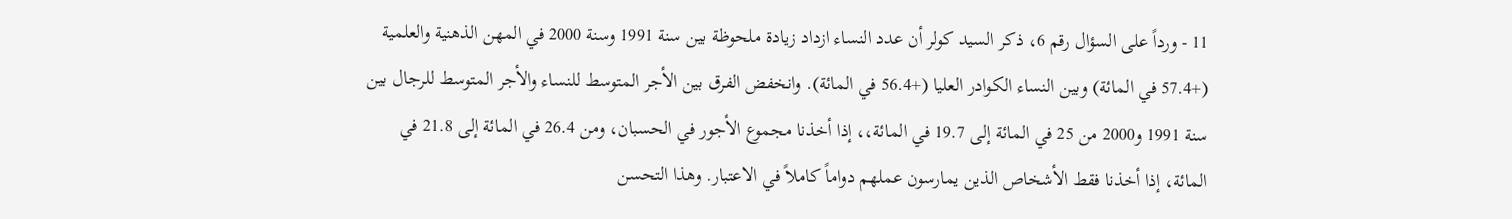11 - ورداً على السؤال رقم 6، ذكر السيد كولر أن عدد النساء ازداد زيادة ملحوظة بين سنة 1991 وسنة 2000 في المهن الذهنية والعلمية (+57.4 في المائة) وبين النساء الكوادر العليا (+56.4 في المائة). وانخفض الفرق بين الأجر المتوسط للنساء والأجر المتوسط للرجال بين سنة 1991 و2000 من 25 في المائة إلى 19.7 في المائة،، إذا أخذنا مجموع الأجور في الحسبان، ومن 26.4 في المائة إلى 21.8 في المائة، إذا أخذنا فقط الأشخاص الذين يمارسون عملهم دواماً كاملاً في الاعتبار. وهذا التحسن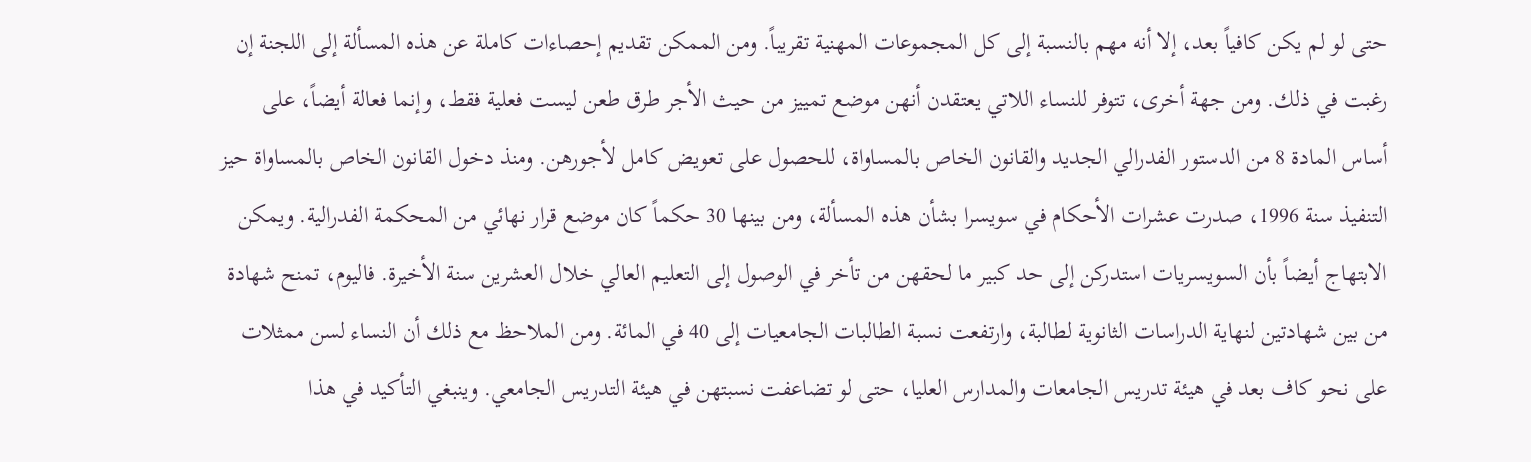حتى لو لم يكن كافياً بعد، إلا أنه مهم بالنسبة إلى كل المجموعات المهنية تقريباً. ومن الممكن تقديم إحصاءات كاملة عن هذه المسألة إلى اللجنة إن رغبت في ذلك. ومن جهة أخرى، تتوفر للنساء اللاتي يعتقدن أنهن موضع تمييز من حيث الأجر طرق طعن ليست فعلية فقط، وإنما فعالة أيضاً، على أساس المادة 8 من الدستور الفدرالي الجديد والقانون الخاص بالمساواة، للحصول على تعويض كامل لأجورهن. ومنذ دخول القانون الخاص بالمساواة حيز التنفيذ سنة 1996، صدرت عشرات الأحكام في سويسرا بشأن هذه المسألة، ومن بينها 30 حكماً كان موضع قرار نهائي من المحكمة الفدرالية. ويمكن الابتهاج أيضاً بأن السويسريات استدركن إلى حد كبير ما لحقهن من تأخر في الوصول إلى التعليم العالي خلال العشرين سنة الأخيرة. فاليوم، تمنح شهادة من بين شهادتين لنهاية الدراسات الثانوية لطالبة، وارتفعت نسبة الطالبات الجامعيات إلى 40 في المائة. ومن الملاحظ مع ذلك أن النساء لسن ممثلات على نحو كاف بعد في هيئة تدريس الجامعات والمدارس العليا، حتى لو تضاعفت نسبتهن في هيئة التدريس الجامعي. وينبغي التأكيد في هذا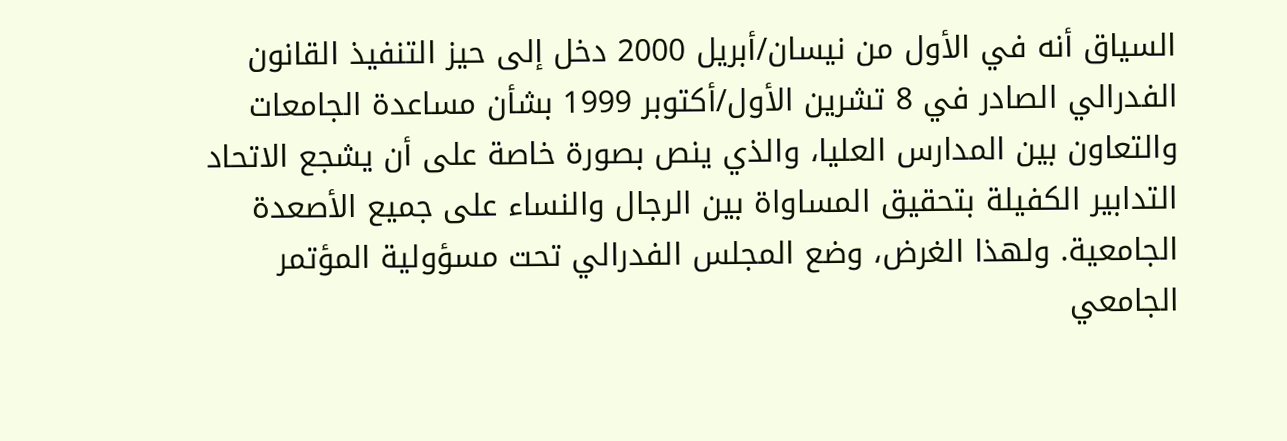السياق أنه في الأول من نيسان/أبريل 2000 دخل إلى حيز التنفيذ القانون الفدرالي الصادر في 8 تشرين الأول/أكتوبر 1999 بشأن مساعدة الجامعات والتعاون بين المدارس العليا، والذي ينص بصورة خاصة على أن يشجع الاتحاد التدابير الكفيلة بتحقيق المساواة بين الرجال والنساء على جميع الأصعدة الجامعية. ولهذا الغرض، وضع المجلس الفدرالي تحت مسؤولية المؤتمر الجامعي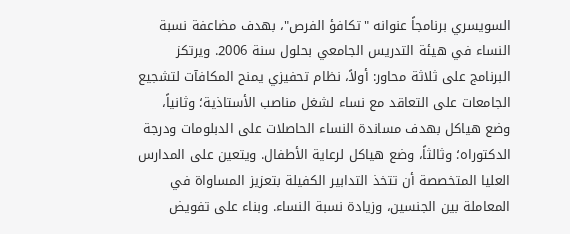السويسري برنامجاً عنوانه "تكافؤ الفرص"، بهدف مضاعفة نسبة النساء في هيئة التدريس الجامعي بحلول سنة 2006. ويرتكز البرنامج على ثلاثة محاور: أولاً، نظام تحفيزي يمنح المكافآت لتشجيع الجامعات على التعاقد مع نساء لشغل مناصب الأستاذية؛ وثانياً، وضع هياكل بهدف مساندة النساء الحاصلات على الدبلومات ودرجة الدكتوراه؛ وثالثاً، وضع هياكل لرعاية الأطفال. ويتعين على المدارس العليا المتخصصة أن تتخذ التدابير الكفيلة بتعزيز المساواة في المعاملة بين الجنسين، وزيادة نسبة النساء. وبناء على تفويض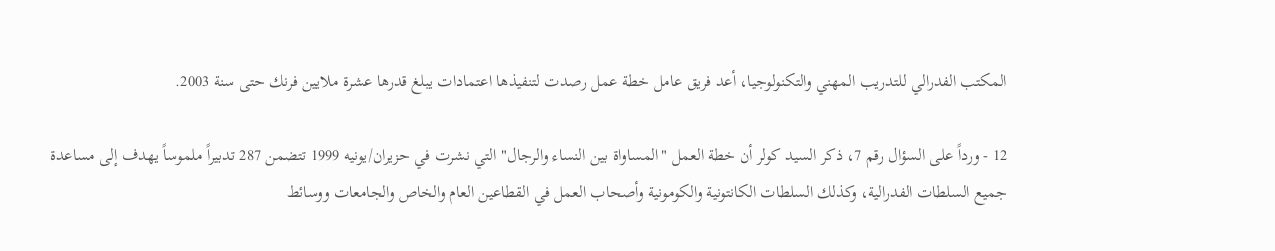المكتب الفدرالي للتدريب المهني والتكنولوجيا، أعد فريق عامل خطة عمل رصدت لتنفيذها اعتمادات يبلغ قدرها عشرة ملايين فرنك حتى سنة 2003.

12 - ورداً على السؤال رقم 7، ذكر السيد كولر أن خطة العمل "المساواة بين النساء والرجال" التي نشرت في حزيران/يونيه 1999 تتضمن 287 تدبيراً ملموساً يهدف إلى مساعدة جميع السلطات الفدرالية، وكذلك السلطات الكانتونية والكومونية وأصحاب العمل في القطاعين العام والخاص والجامعات ووسائط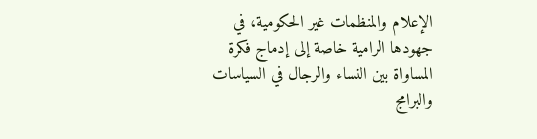الإعلام والمنظمات غير الحكومية، في جهودها الرامية خاصة إلى إدماج فكرة المساواة بين النساء والرجال في السياسات والبرامج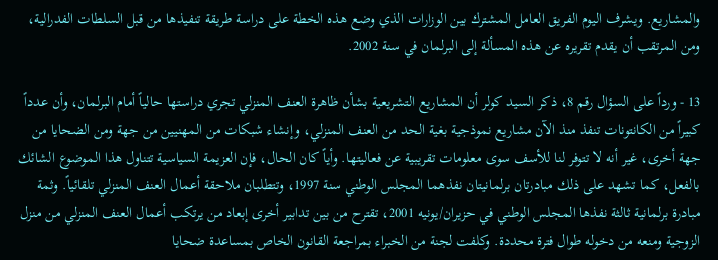والمشاريع. ويشرف اليوم الفريق العامل المشترك بين الوزارات الذي وضع هذه الخطة على دراسة طريقة تنفيذها من قبل السلطات الفدرالية، ومن المرتقب أن يقدم تقريره عن هذه المسألة إلى البرلمان في سنة 2002.

13 - ورداً على السؤال رقم 8، ذكر السيد كولر أن المشاريع التشريعية بشأن ظاهرة العنف المنزلي تجري دراستها حالياً أمام البرلمان، وأن عدداً كبيراً من الكانتونات تنفذ منذ الآن مشاريع نموذجية بغية الحد من العنف المنزلي، وإنشاء شبكات من المهنيين من جهة ومن الضحايا من جهة أخرى، غير أنه لا تتوفر لنا للأسف سوى معلومات تقريبية عن فعاليتها. وأياً كان الحال، فإن العزيمة السياسية تتناول هذا الموضوع الشائك بالفعل، كما تشهد على ذلك مبادرتان برلمانيتان نفذهما المجلس الوطني سنة 1997، وتتطلبان ملاحقة أعمال العنف المنزلي تلقائياً. وثمة مبادرة برلمانية ثالثة نفذها المجلس الوطني في حزيران/يونيه 2001، تقترح من بين تدابير أخرى إبعاد من يرتكب أعمال العنف المنزلي من منزل الزوجية ومنعه من دخوله طوال فترة محددة. وكلفت لجنة من الخبراء بمراجعة القانون الخاص بمساعدة ضحايا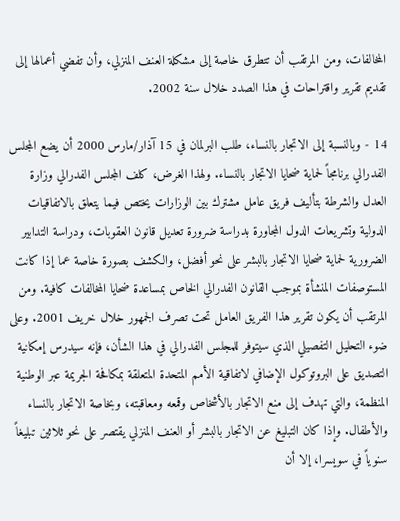المخالفات، ومن المرتقب أن تتطرق خاصة إلى مشكلة العنف المنزلي، وأن تفضي أعمالها إلى تقديم تقرير واقتراحات في هذا الصدد خلال سنة 2002.

14 - وبالنسبة إلى الاتجار بالنساء، طلب البرلمان في 15 آذار/مارس 2000 أن يضع المجلس الفدرالي برنامجاً لحماية ضحايا الاتجار بالنساء. ولهذا الغرض، كلف المجلس الفدرالي وزارة العدل والشرطة بتأليف فريق عامل مشترك بين الوزارات يختص فيما يتعلق بالاتفاقيات الدولية وتشريعات الدول المجاورة بدراسة ضرورة تعديل قانون العقوبات، ودراسة التدابير الضرورية لحماية ضحايا الاتجار بالبشر على نحو أفضل، والكشف بصورة خاصة عما إذا كانت المستوصفات المنشأة بموجب القانون الفدرالي الخاص بمساعدة ضحايا المخالفات كافية. ومن المرتقب أن يكون تقرير هذا الفريق العامل تحت تصرف الجمهور خلال خريف 2001. وعلى ضوء التحليل التفصيلي الذي سيتوفر للمجلس الفدرالي في هذا الشأن، فإنه سيدرس إمكانية التصديق على البروتوكول الإضافي لاتفاقية الأمم المتحدة المتعلقة بمكافحة الجريمة عبر الوطنية المنظمة، والتي تهدف إلى منع الاتجار بالأشخاص وقمعه ومعاقبته، وبخاصة الاتجار بالنساء والأطفال. وإذا كان التبليغ عن الاتجار بالبشر أو العنف المنزلي يقتصر على نحو ثلاثين تبليغاً سنوياً في سويسرا، إلا أن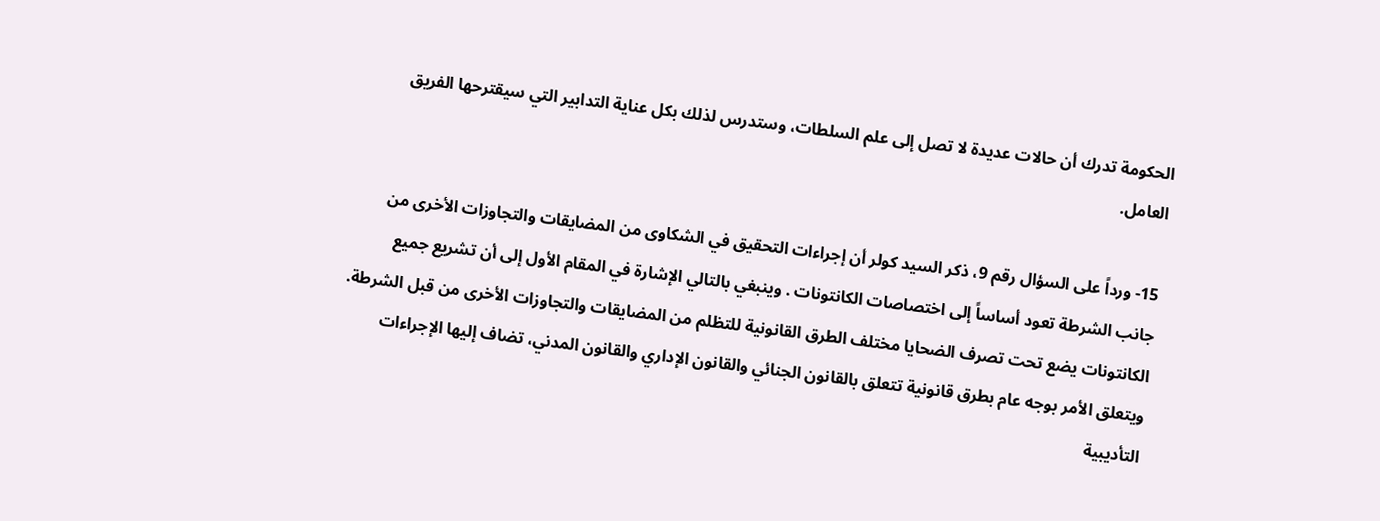الحكومة تدرك أن حالات عديدة لا تصل إلى علم السلطات، وستدرس لذلك بكل عناية التدابير التي سيقترحها الفريق العامل.

15- ورداً على السؤال رقم 9، ذكر السيد كولر أن إجراءات التحقيق في الشكاوى من المضايقات والتجاوزات الأخرى من جانب الشرطة تعود أساساً إلى اختصاصات الكانتونات . وينبغي بالتالي الإشارة في المقام الأول إلى أن تشريع جميع الكانتونات يضع تحت تصرف الضحايا مختلف الطرق القانونية للتظلم من المضايقات والتجاوزات الأخرى من قبل الشرطة. ويتعلق الأمر بوجه عام بطرق قانونية تتعلق بالقانون الجنائي والقانون الإداري والقانون المدني، تضاف إليها الإجراءات التأديبية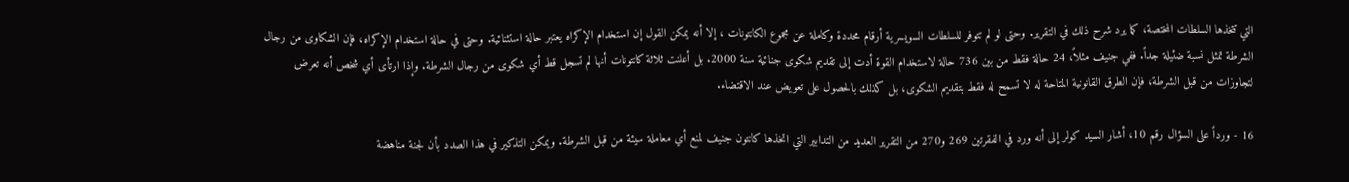التي تتخذها السلطات المختصة، كما يرد شرح ذلك في التقرير. وحتى لو لم تتوفر للسلطات السويسرية أرقام محددة وكاملة عن مجموع الكانتونات ، إلا أنه يمكن القول إن استخدام الإكراه يعتبر حالة استثنائية. وحتى في حالة استخدام الإكراه، فإن الشكاوى من رجال الشرطة تمثل نسبة ضئيلة جداً. ففي جنيف مثلاً، 24 حالة فقط من بين 736 حالة لاستخدام القوة أدت إلى تقديم شكوى جنائية سنة 2000. بل أعلنت ثلاثة كانتونات أنها لم تسجل قط أي شكوى من رجال الشرطة. وإذا ارتأى أي شخص أنه تعرض لتجاوزات من قبل الشرطة، فإن الطرق القانونية المتاحة له لا تسمح له فقط بتقديم الشكوى، بل كذلك بالحصول على تعويض عند الاقتضاء.

16 - ورداً على السؤال رقم 10، أشار السيد كولر إلى أنه ورد في الفقرتين 269 و270 من التقرير العديد من التدابير التي اتخذها كانتون جنيف لمنع أي معاملة سيئة من قبل الشرطة. ويمكن التذكير في هذا الصدد بأن لجنة مناهضة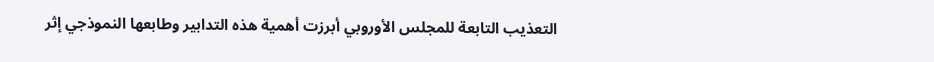التعذيب التابعة للمجلس الأوروبي أبرزت أهمية هذه التدابير وطابعها النموذجي إثر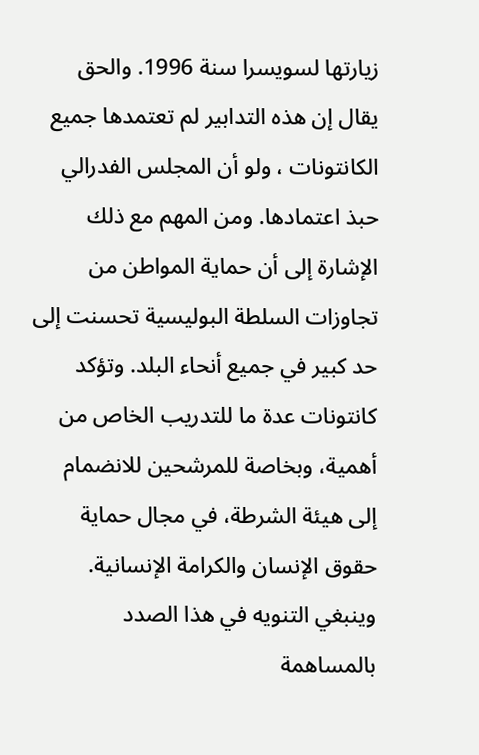زيارتها لسويسرا سنة 1996. والحق يقال إن هذه التدابير لم تعتمدها جميع الكانتونات ، ولو أن المجلس الفدرالي حبذ اعتمادها. ومن المهم مع ذلك الإشارة إلى أن حماية المواطن من تجاوزات السلطة البوليسية تحسنت إلى حد كبير في جميع أنحاء البلد. وتؤكد كانتونات عدة ما للتدريب الخاص من أهمية، وبخاصة للمرشحين للانضمام إلى هيئة الشرطة، في مجال حماية حقوق الإنسان والكرامة الإنسانية. وينبغي التنويه في هذا الصدد بالمساهمة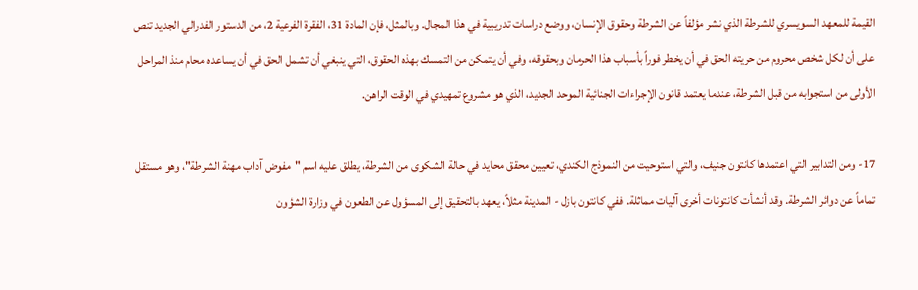القيمة للمعهد السويسري للشرطة الذي نشر مؤلفاً عن الشرطة وحقوق الإنسان، ووضع دراسات تدريبية في هذا المجال. وبالمثل، فإن المادة 31، الفقرة الفرعية 2، من الدستور الفدرالي الجديد تنص على أن لكل شخص محروم من حريته الحق في أن يخطر فوراً بأسباب هذا الحرمان وبحقوقه، وفي أن يتمكن من التمسك بهذه الحقوق، التي ينبغي أن تشمل الحق في أن يساعده محام منذ المراحل الأولى من استجوابه من قبل الشرطة، عندما يعتمد قانون الإجراءات الجنائية الموحد الجديد، الذي هو مشروع تمهيدي في الوقت الراهن.

17- ومن التدابير التي اعتمدها كانتون جنيف، والتي استوحيت من النموذج الكندي، تعيين محقق محايد في حالة الشكوى من الشرطة، يطلق عليه اسم "مفوض آداب مهنة الشرطة"، وهو مستقل تماماً عن دوائر الشرطة. وقد أنشأت كانتونات أخرى آليات مماثلة. ففي كانتون بازل - المدينة مثلاً، يعهد بالتحقيق إلى المسؤول عن الطعون في وزارة الشؤون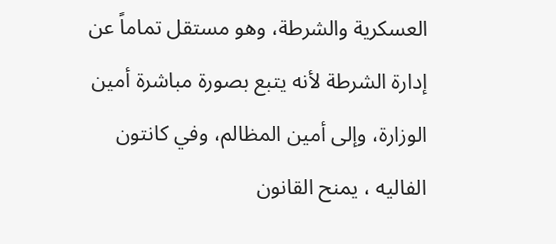العسكرية والشرطة، وهو مستقل تماماً عن إدارة الشرطة لأنه يتبع بصورة مباشرة أمين الوزارة، وإلى أمين المظالم، وفي كانتون الفاليه ، يمنح القانون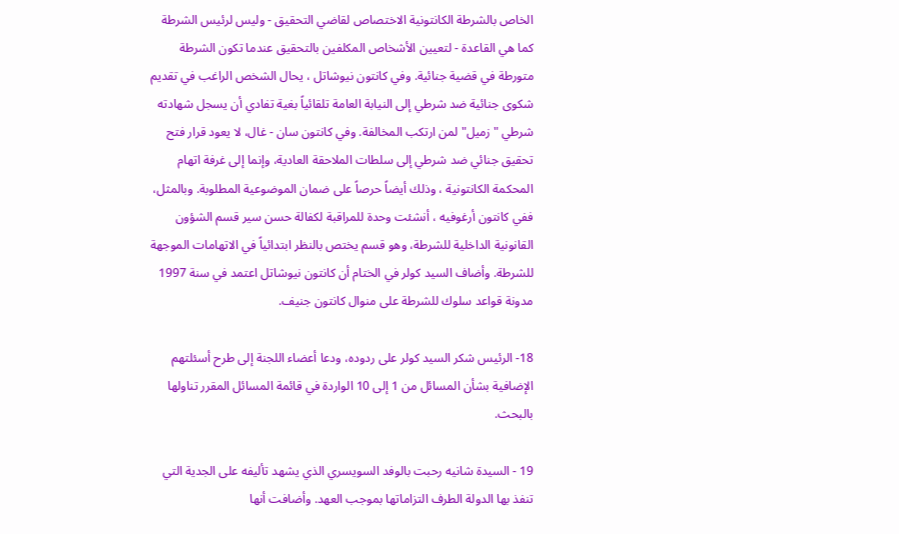الخاص بالشرطة الكانتونية الاختصاص لقاضي التحقيق - وليس لرئيس الشرطة كما هي القاعدة - لتعيين الأشخاص المكلفين بالتحقيق عندما تكون الشرطة متورطة في قضية جنائية. وفي كانتون نيوشاتل ، يحال الشخص الراغب في تقديم شكوى جنائية ضد شرطي إلى النيابة العامة تلقائياً بغية تفادي أن يسجل شهادته شرطي "زميل" لمن ارتكب المخالفة. وفي كانتون سان - غال، لا يعود قرار فتح تحقيق جنائي ضد شرطي إلى سلطات الملاحقة العادية، وإنما إلى غرفة اتهام المحكمة الكانتونية ، وذلك أيضاً حرصاً على ضمان الموضوعية المطلوبة. وبالمثل، ففي كانتون أرغوفيه ، أنشئت وحدة للمراقبة لكفالة حسن سير قسم الشؤون القانونية الداخلية للشرطة، وهو قسم يختص بالنظر ابتدائياً في الاتهامات الموجهة للشرطة. وأضاف السيد كولر في الختام أن كانتون نيوشاتل اعتمد في سنة 1997 مدونة قواعد سلوك للشرطة على منوال كانتون جنيف.

18- الرئيس شكر السيد كولر على ردوده، ودعا أعضاء اللجنة إلى طرح أسئلتهم الإضافية بشأن المسائل من 1 إلى 10 الواردة في قائمة المسائل المقرر تناولها بالبحث.

19 - السيدة شانيه رحبت بالوفد السويسري الذي يشهد تأليفه على الجدية التي تنفذ بها الدولة الطرف التزاماتها بموجب العهد. وأضافت أنها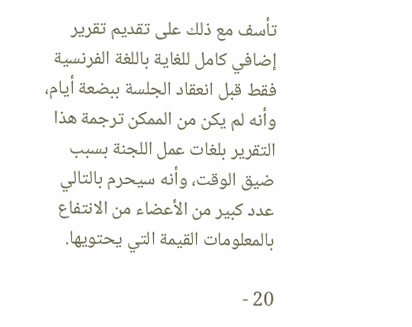تأسف مع ذلك على تقديم تقرير إضافي كامل للغاية باللغة الفرنسية فقط قبل انعقاد الجلسة ببضعة أيام، وأنه لم يكن من الممكن ترجمة هذا التقرير بلغات عمل اللجنة بسبب ضيق الوقت، وأنه سيحرم بالتالي عدد كبير من الأعضاء من الانتفاع بالمعلومات القيمة التي يحتويها.

20 -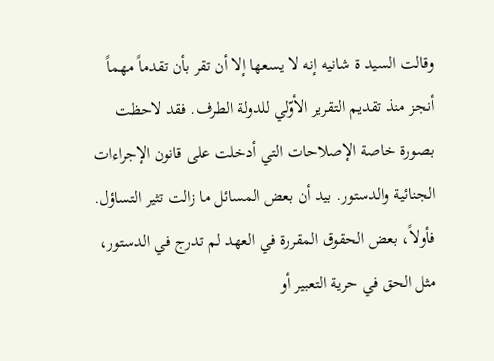وقالت السيد ة شانيه إنه لا يسعها إلا أن تقر بأن تقدماً مهماً أنجز منذ تقديم التقرير الأوّلي للدولة الطرف. فقد لاحظت بصورة خاصة الإصلاحات التي أدخلت على قانون الإجراءات الجنائية والدستور. بيد أن بعض المسائل ما زالت تثير التساؤل. فأولاً، بعض الحقوق المقررة في العهد لم تدرج في الدستور، مثل الحق في حرية التعبير أو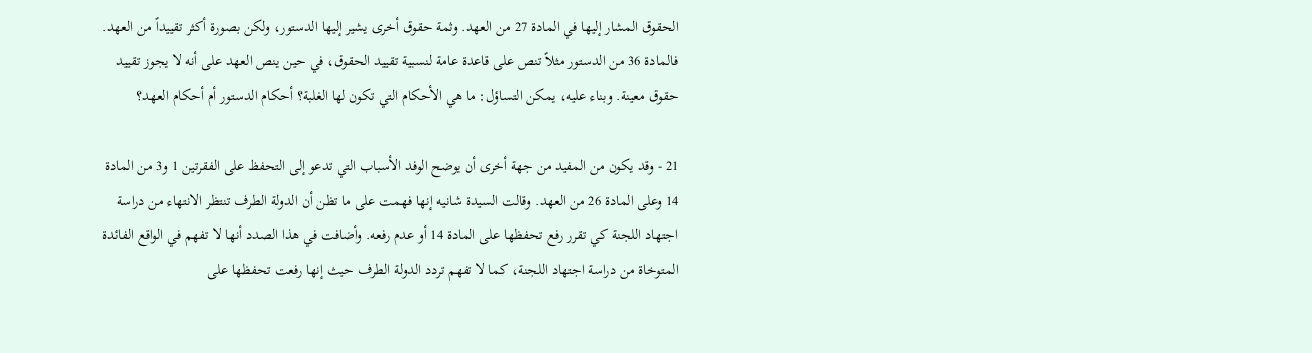الحقوق المشار إليها في المادة 27 من العهد. وثمة حقوق أخرى يشير إليها الدستور، ولكن بصورة أكثر تقييداً من العهد. فالمادة 36 من الدستور مثلاً تنص على قاعدة عامة لنسبية تقييد الحقوق، في حين ينص العهد على أنه لا يجوز تقييد حقوق معينة. وبناء عليه، يمكن التساؤل: ما هي الأحكام التي تكون لها الغلبة؟ أحكام الدستور أم أحكام العهد؟

21 - وقد يكون من المفيد من جهة أخرى أن يوضح الوفد الأسباب التي تدعو إلى التحفظ على الفقرتين 1 و3 من المادة 14 وعلى المادة 26 من العهد. وقالت السيدة شانيه إنها فهمت على ما تظن أن الدولة الطرف تنتظر الانتهاء من دراسة اجتهاد اللجنة كي تقرر رفع تحفظها على المادة 14 أو عدم رفعه. وأضافت في هذا الصدد أنها لا تفهم في الواقع الفائدة المتوخاة من دراسة اجتهاد اللجنة، كما لا تفهم تردد الدولة الطرف حيث إنها رفعت تحفظها على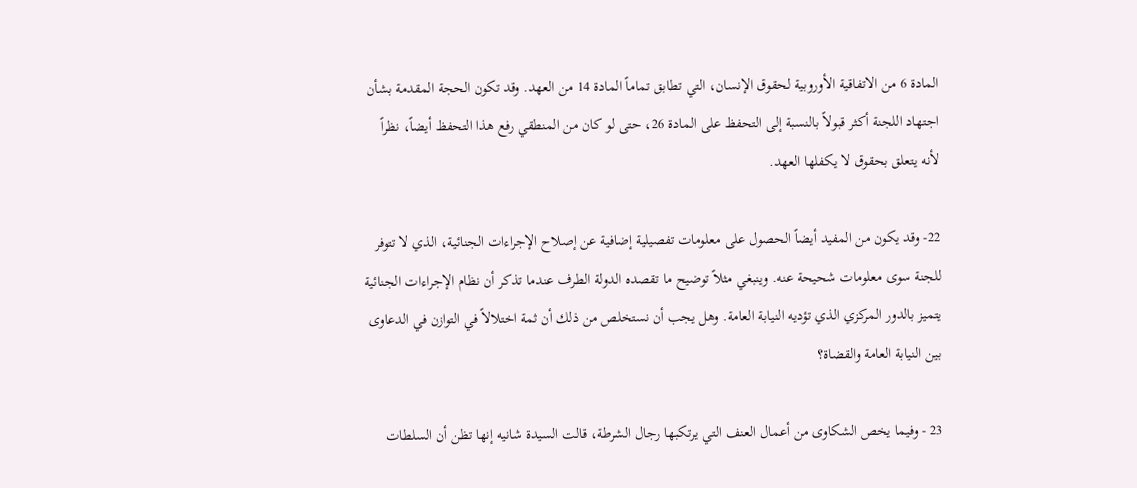المادة 6 من الاتفاقية الأوروبية لحقوق الإنسان، التي تطابق تماماً المادة 14 من العهد. وقد تكون الحجة المقدمة بشأن اجتهاد اللجنة أكثر قبولاً بالنسبة إلى التحفظ على المادة 26، حتى لو كان من المنطقي رفع هذا التحفظ أيضاً، نظراً لأنه يتعلق بحقوق لا يكفلها العهد.

22- وقد يكون من المفيد أيضاً الحصول على معلومات تفصيلية إضافية عن إصلاح الإجراءات الجنائية، الذي لا تتوفر للجنة سوى معلومات شحيحة عنه. وينبغي مثلاً توضيح ما تقصده الدولة الطرف عندما تذكر أن نظام الإجراءات الجنائية يتميز بالدور المركزي الذي تؤديه النيابة العامة. وهل يجب أن نستخلص من ذلك أن ثمة اختلالاً في التوازن في الدعاوى بين النيابة العامة والقضاة؟

23 - وفيما يخص الشكاوى من أعمال العنف التي يرتكبها رجال الشرطة، قالت السيدة شانيه إنها تظن أن السلطات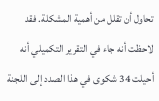تحاول أن تقلل من أهمية المشكلة. فقد لاحظت أنه جاء في التقرير التكميلي أنه أحيلت 34 شكوى في هذا الصدد إلى اللجنة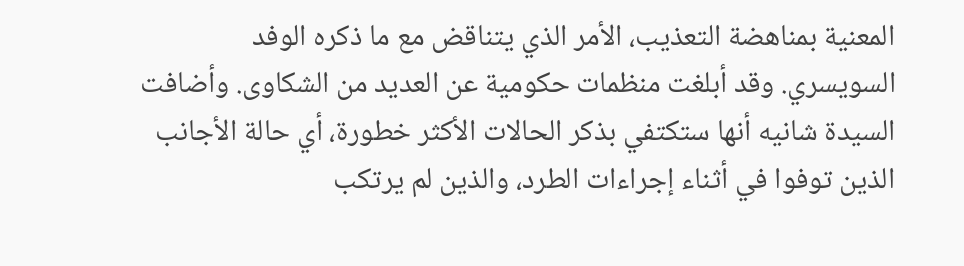المعنية بمناهضة التعذيب، الأمر الذي يتناقض مع ما ذكره الوفد السويسري. وقد أبلغت منظمات حكومية عن العديد من الشكاوى. وأضافت السيدة شانيه أنها ستكتفي بذكر الحالات الأكثر خطورة، أي حالة الأجانب الذين توفوا في أثناء إجراءات الطرد، والذين لم يرتكب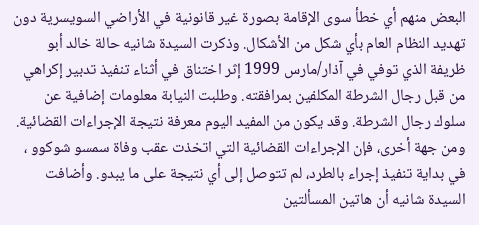البعض منهم أي خطأ سوى الإقامة بصورة غير قانونية في الأراضي السويسرية دون تهديد النظام العام بأي شكل من الأشكال. وذكرت السيدة شانيه حالة خالد أبو ظريفة الذي توفي في آذار/مارس 1999 إثر اختناق في أثناء تنفيذ تدبير إكراهي من قبل رجال الشرطة المكلفين بمرافقته. وطلبت النيابة معلومات إضافية عن سلوك رجال الشرطة. وقد يكون من المفيد اليوم معرفة نتيجة الإجراءات القضائية. ومن جهة أخرى، فإن الإجراءات القضائية التي اتخذت عقب وفاة سمسو شوكوو ، في بداية تنفيذ إجراء بالطرد، لم تتوصل إلى أي نتيجة على ما يبدو. وأضافت السيدة شانيه أن هاتين المسألتين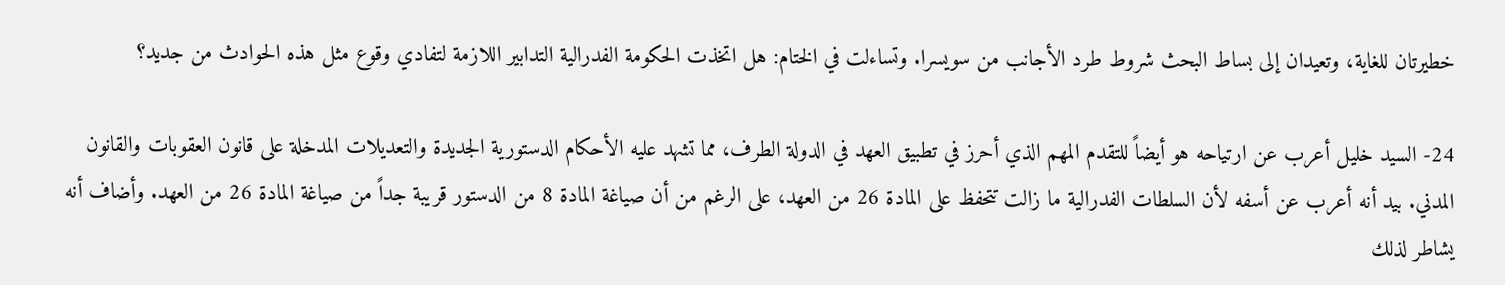خطيرتان للغاية، وتعيدان إلى بساط البحث شروط طرد الأجانب من سويسرا. وتساءلت في الختام: هل اتخذت الحكومة الفدرالية التدابير اللازمة لتفادي وقوع مثل هذه الحوادث من جديد؟

24- السيد خليل أعرب عن ارتياحه هو أيضاً للتقدم المهم الذي أحرز في تطبيق العهد في الدولة الطرف، مما تشهد عليه الأحكام الدستورية الجديدة والتعديلات المدخلة على قانون العقوبات والقانون المدني. بيد أنه أعرب عن أسفه لأن السلطات الفدرالية ما زالت تتحفظ على المادة 26 من العهد، على الرغم من أن صياغة المادة 8 من الدستور قريبة جداً من صياغة المادة 26 من العهد. وأضاف أنه يشاطر لذلك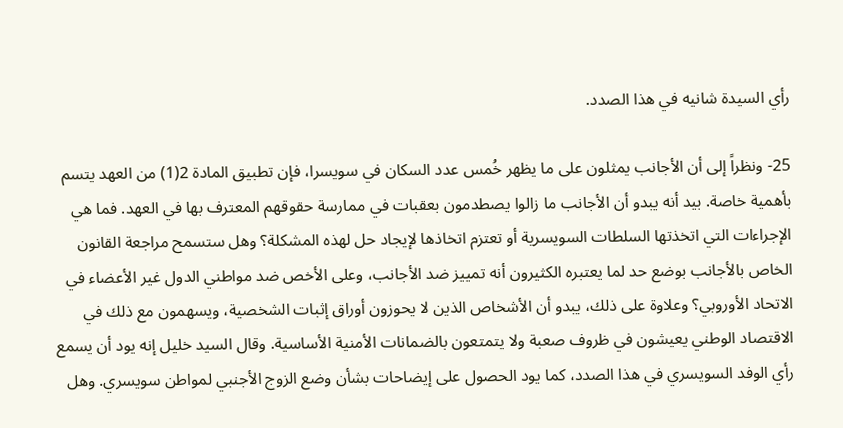رأي السيدة شانيه في هذا الصدد.

25- ونظراً إلى أن الأجانب يمثلون على ما يظهر خُمس عدد السكان في سويسرا، فإن تطبيق المادة 2(1) من العهد يتسم بأهمية خاصة. بيد أنه يبدو أن الأجانب ما زالوا يصطدمون بعقبات في ممارسة حقوقهم المعترف بها في العهد. فما هي الإجراءات التي اتخذتها السلطات السويسرية أو تعتزم اتخاذها لإيجاد حل لهذه المشكلة؟ وهل ستسمح مراجعة القانون الخاص بالأجانب بوضع حد لما يعتبره الكثيرون أنه تمييز ضد الأجانب، وعلى الأخص ضد مواطني الدول غير الأعضاء في الاتحاد الأوروبي؟ وعلاوة على ذلك، يبدو أن الأشخاص الذين لا يحوزون أوراق إثبات الشخصية، ويسهمون مع ذلك في الاقتصاد الوطني يعيشون في ظروف صعبة ولا يتمتعون بالضمانات الأمنية الأساسية. وقال السيد خليل إنه يود أن يسمع رأي الوفد السويسري في هذا الصدد، كما يود الحصول على إيضاحات بشأن وضع الزوج الأجنبي لمواطن سويسري. وهل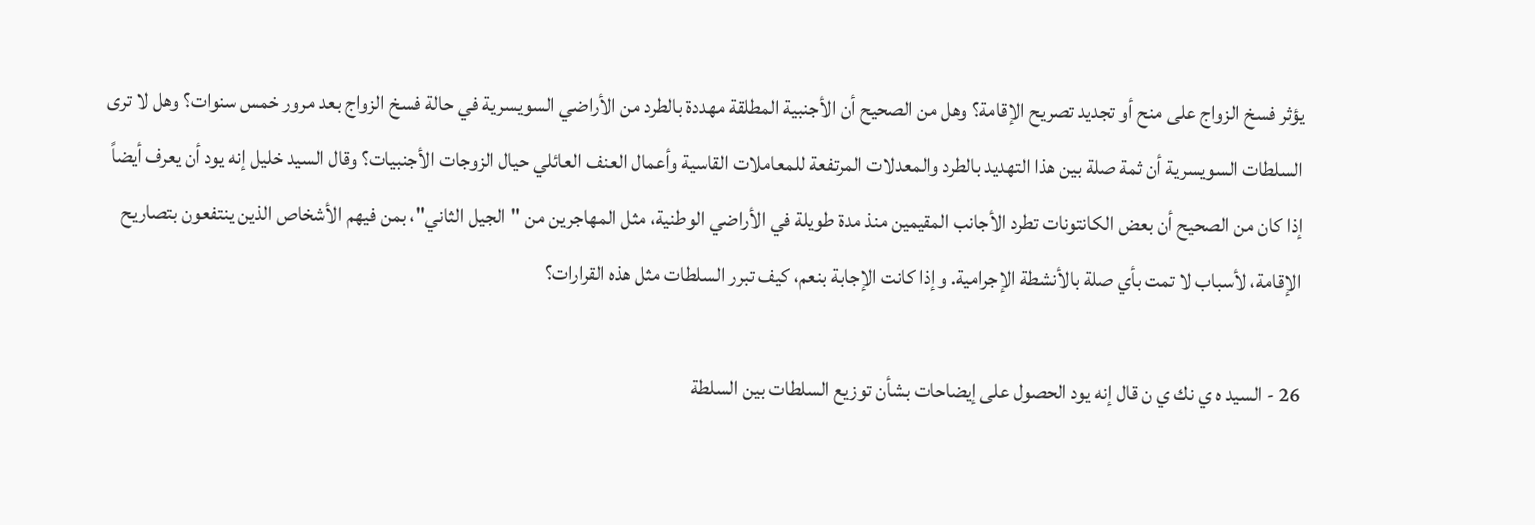يؤثر فسخ الزواج على منح أو تجديد تصريح الإقامة؟ وهل من الصحيح أن الأجنبية المطلقة مهددة بالطرد من الأراضي السويسرية في حالة فسخ الزواج بعد مرور خمس سنوات؟ وهل لا ترى السلطات السويسرية أن ثمة صلة بين هذا التهديد بالطرد والمعدلات المرتفعة للمعاملات القاسية وأعمال العنف العائلي حيال الزوجات الأجنبيات؟ وقال السيد خليل إنه يود أن يعرف أيضاً إذا كان من الصحيح أن بعض الكانتونات تطرد الأجانب المقيمين منذ مدة طويلة في الأراضي الوطنية، مثل المهاجرين من "الجيل الثاني"، بمن فيهم الأشخاص الذين ينتفعون بتصاريح الإقامة، لأسباب لا تمت بأي صلة بالأنشطة الإجرامية. وإذا كانت الإجابة بنعم، كيف تبرر السلطات مثل هذه القرارات؟

26 - السيد ه ي نك ي ن قال إنه يود الحصول على إيضاحات بشأن توزيع السلطات بين السلطة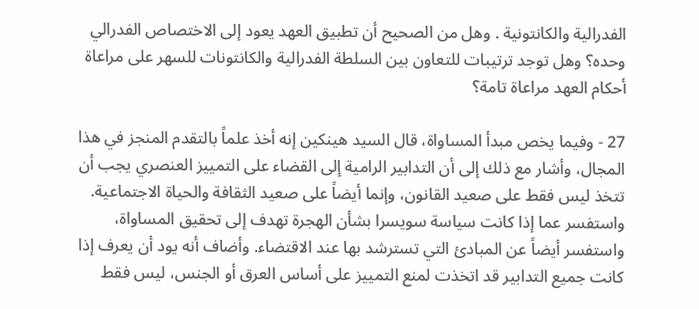الفدرالية والكانتونية . وهل من الصحيح أن تطبيق العهد يعود إلى الاختصاص الفدرالي وحده؟ وهل توجد ترتيبات للتعاون بين السلطة الفدرالية والكانتونات للسهر على مراعاة أحكام العهد مراعاة تامة؟

27 - وفيما يخص مبدأ المساواة، قال السيد هينكين إنه أخذ علماً بالتقدم المنجز في هذا المجال، وأشار مع ذلك إلى أن التدابير الرامية إلى القضاء على التمييز العنصري يجب أن تتخذ ليس فقط على صعيد القانون، وإنما أيضاً على صعيد الثقافة والحياة الاجتماعية. واستفسر عما إذا كانت سياسة سويسرا بشأن الهجرة تهدف إلى تحقيق المساواة، واستفسر أيضاً عن المبادئ التي تسترشد بها عند الاقتضاء. وأضاف أنه يود أن يعرف إذا كانت جميع التدابير قد اتخذت لمنع التمييز على أساس العرق أو الجنس، ليس فقط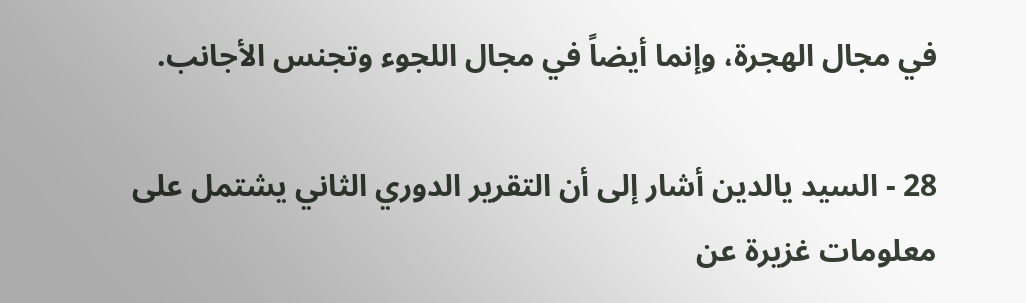في مجال الهجرة، وإنما أيضاً في مجال اللجوء وتجنس الأجانب.

28 - السيد يالدين أشار إلى أن التقرير الدوري الثاني يشتمل على معلومات غزيرة عن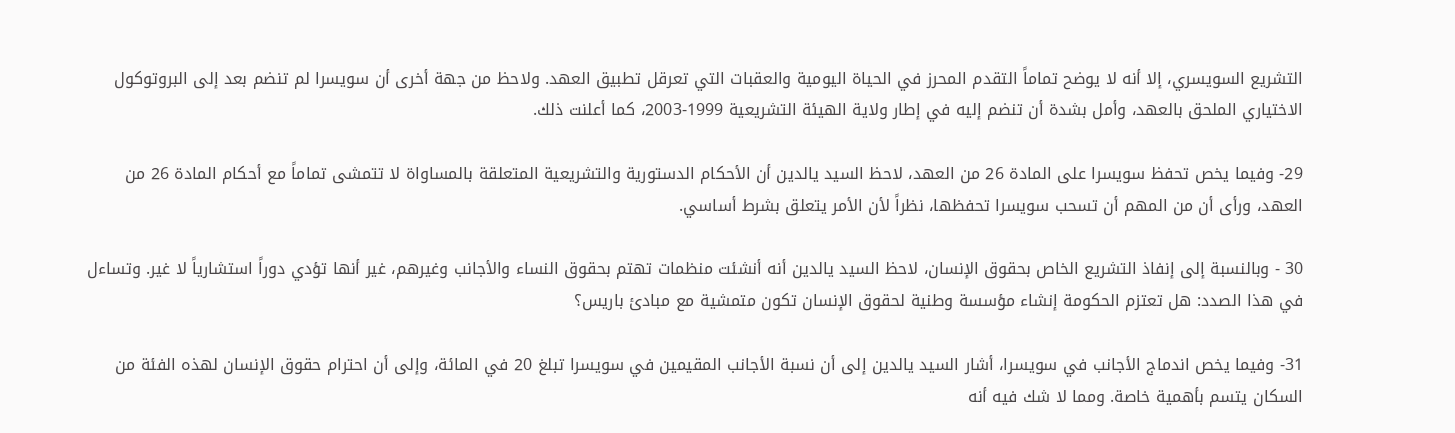التشريع السويسري، إلا أنه لا يوضح تماماً التقدم المحرز في الحياة اليومية والعقبات التي تعرقل تطبيق العهد. ولاحظ من جهة أخرى أن سويسرا لم تنضم بعد إلى البروتوكول الاختياري الملحق بالعهد، وأمل بشدة أن تنضم إليه في إطار ولاية الهيئة التشريعية 1999-2003، كما أعلنت ذلك.

29- وفيما يخص تحفظ سويسرا على المادة 26 من العهد، لاحظ السيد يالدين أن الأحكام الدستورية والتشريعية المتعلقة بالمساواة لا تتمشى تماماً مع أحكام المادة 26 من العهد، ورأى أن من المهم أن تسحب سويسرا تحفظها، نظراً لأن الأمر يتعلق بشرط أساسي.

30 - وبالنسبة إلى إنفاذ التشريع الخاص بحقوق الإنسان، لاحظ السيد يالدين أنه أنشئت منظمات تهتم بحقوق النساء والأجانب وغيرهم، غير أنها تؤدي دوراً استشارياً لا غير. وتساءل في هذا الصدد: هل تعتزم الحكومة إنشاء مؤسسة وطنية لحقوق الإنسان تكون متمشية مع مبادئ باريس؟

31- وفيما يخص اندماج الأجانب في سويسرا، أشار السيد يالدين إلى أن نسبة الأجانب المقيمين في سويسرا تبلغ 20 في المائة، وإلى أن احترام حقوق الإنسان لهذه الفئة من السكان يتسم بأهمية خاصة. ومما لا شك فيه أنه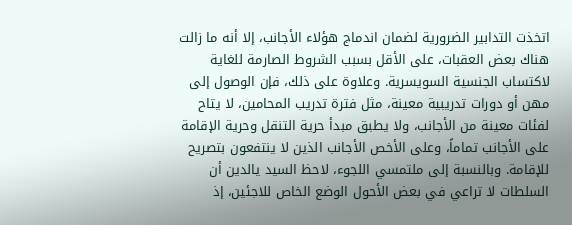اتخذت التدابير الضرورية لضمان اندماج هؤلاء الأجانب، إلا أنه ما زالت هناك بعض العقبات، على الأقل بسبب الشروط الصارمة للغاية لاكتساب الجنسية السويسرية. وعلاوة على ذلك، فإن الوصول إلى مهن أو دورات تدريبية معينة، مثل فترة تدريب المحامين، لا يتاح لفئات معينة من الأجانب، ولا يطبق مبدأ حرية التنقل وحرية الإقامة على الأجانب تماماً، وعلى الأخص الأجانب الذين لا ينتفعون بتصريح للإقامة. وبالنسبة إلى ملتمسي اللجوء، لاحظ السيد يالدين أن السلطات لا تراعي في بعض الأحول الوضع الخاص للاجئين، إذ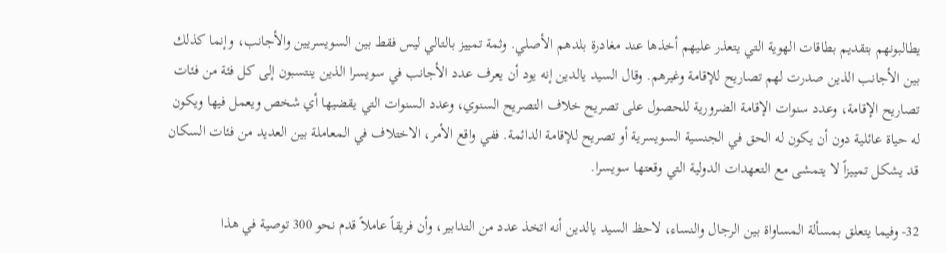يطالبونهم بتقديم بطاقات الهوية التي يتعذر عليهم أخذها عند مغادرة بلدهم الأصلي. وثمة تمييز بالتالي ليس فقط بين السويسريين والأجانب، وإنما كذلك بين الأجانب الذين صدرت لهم تصاريح للإقامة وغيرهم. وقال السيد يالدين إنه يود أن يعرف عدد الأجانب في سويسرا الذين ينتسبون إلى كل فئة من فئات تصاريح الإقامة، وعدد سنوات الإقامة الضرورية للحصول على تصريح خلاف التصريح السنوي، وعدد السنوات التي يقضيها أي شخص ويعمل فيها ويكون له حياة عائلية دون أن يكون له الحق في الجنسية السويسرية أو تصريح للإقامة الدائمة. ففي واقع الأمر، الاختلاف في المعاملة بين العديد من فئات السكان قد يشكل تمييزاً لا يتمشى مع التعهدات الدولية التي وقعتها سويسرا.

32- وفيما يتعلق بمسألة المساواة بين الرجال والنساء، لاحظ السيد يالدين أنه اتخذ عدد من التدابير، وأن فريقاً عاملاً قدم نحو 300 توصية في هذا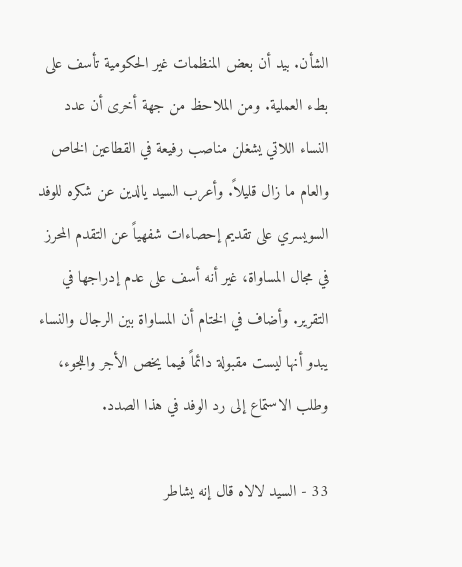الشأن. بيد أن بعض المنظمات غير الحكومية تأسف على بطء العملية. ومن الملاحظ من جهة أخرى أن عدد النساء اللاتي يشغلن مناصب رفيعة في القطاعين الخاص والعام ما زال قليلاً. وأعرب السيد يالدين عن شكره للوفد السويسري على تقديم إحصاءات شفهياً عن التقدم المحرز في مجال المساواة، غير أنه أسف على عدم إدراجها في التقرير. وأضاف في الختام أن المساواة بين الرجال والنساء يبدو أنها ليست مقبولة دائماً فيما يخص الأجر واللجوء، وطلب الاستماع إلى رد الوفد في هذا الصدد.

33 - السيد لالاه قال إنه يشاطر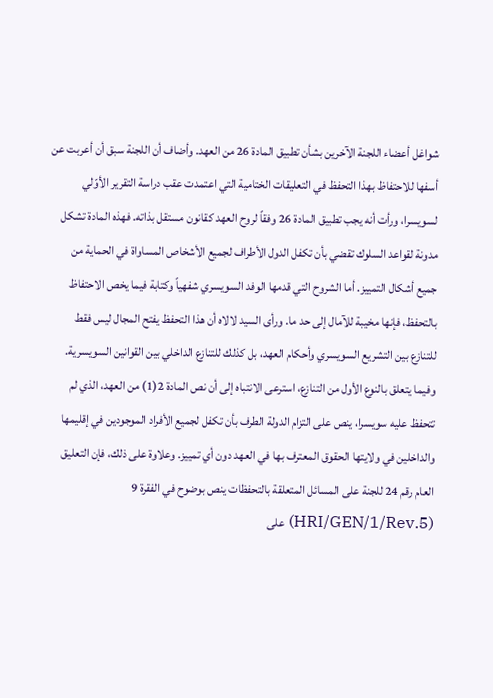شواغل أعضاء اللجنة الآخرين بشأن تطبيق المادة 26 من العهد. وأضاف أن اللجنة سبق أن أعربت عن أسفها للاحتفاظ بهذا التحفظ في التعليقات الختامية التي اعتمدت عقب دراسة التقرير الأوّلي لسويسرا، ورأت أنه يجب تطبيق المادة 26 وفقاً لروح العهد كقانون مستقل بذاته. فهذه المادة تشكل مدونة لقواعد السلوك تقضي بأن تكفل الدول الأطراف لجميع الأشخاص المساواة في الحماية من جميع أشكال التمييز. أما الشروح التي قدمها الوفد السويسري شفهياً وكتابة فيما يخص الاحتفاظ بالتحفظ، فإنها مخيبة للآمال إلى حد ما. ورأى السيد لالاه أن هذا التحفظ يفتح المجال ليس فقط للتنازع بين التشريع السويسري وأحكام العهد، بل كذلك للتنازع الداخلي بين القوانين السويسرية. وفيما يتعلق بالنوع الأول من التنازع، استرعى الانتباه إلى أن نص المادة 2(1) من العهد، الذي لم تتحفظ عليه سويسرا، ينص على التزام الدولة الطرف بأن تكفل لجميع الأفراد الموجودين في إقليمها والداخلين في ولايتها الحقوق المعترف بها في العهد دون أي تمييز. وعلاوة على ذلك، فإن التعليق العام رقم 24 للجنة على المسائل المتعلقة بالتحفظات ينص بوضوح في الفقرة 9 (HRI/GEN/1/Rev.5) على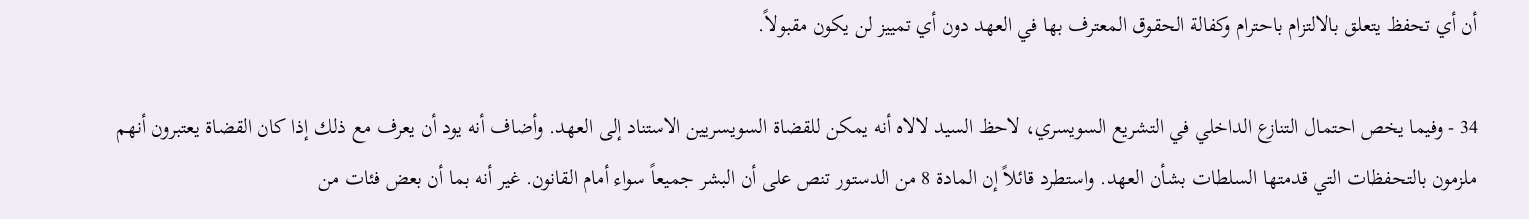أن أي تحفظ يتعلق بالالتزام باحترام وكفالة الحقوق المعترف بها في العهد دون أي تمييز لن يكون مقبولاً.

34 - وفيما يخص احتمال التنازع الداخلي في التشريع السويسري، لاحظ السيد لالاه أنه يمكن للقضاة السويسريين الاستناد إلى العهد. وأضاف أنه يود أن يعرف مع ذلك إذا كان القضاة يعتبرون أنهم ملزمون بالتحفظات التي قدمتها السلطات بشأن العهد. واستطرد قائلاً إن المادة 8 من الدستور تنص على أن البشر جميعاً سواء أمام القانون. غير أنه بما أن بعض فئات من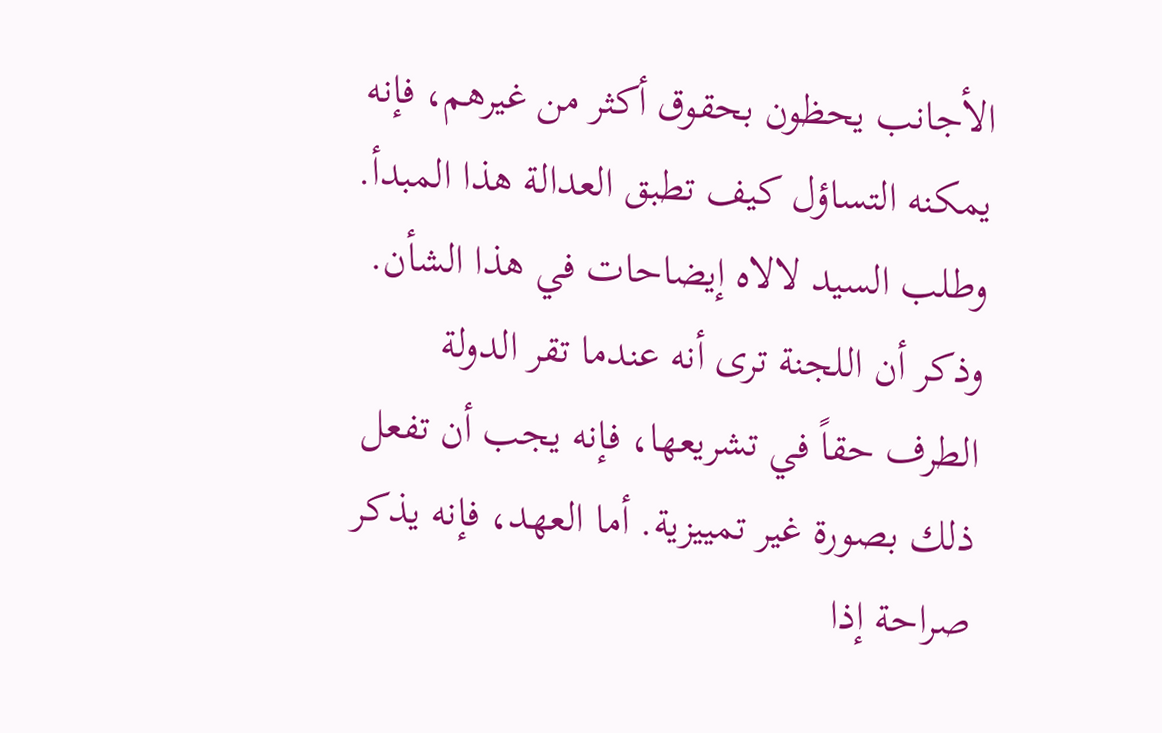الأجانب يحظون بحقوق أكثر من غيرهم، فإنه يمكنه التساؤل كيف تطبق العدالة هذا المبدأ. وطلب السيد لالاه إيضاحات في هذا الشأن. وذكر أن اللجنة ترى أنه عندما تقر الدولة الطرف حقاً في تشريعها، فإنه يجب أن تفعل ذلك بصورة غير تمييزية. أما العهد، فإنه يذكر صراحة إذا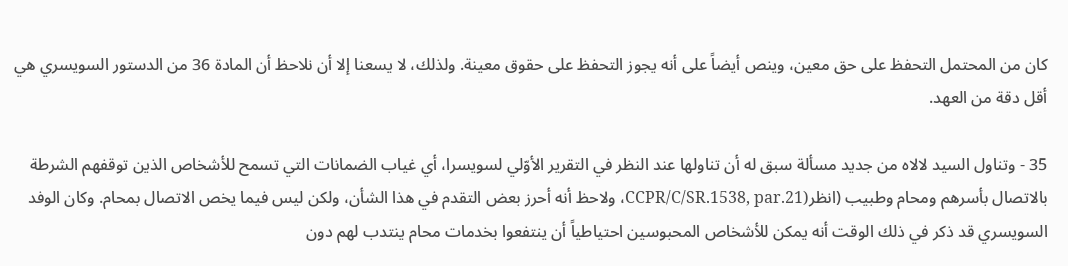كان من المحتمل التحفظ على حق معين، وينص أيضاً على أنه يجوز التحفظ على حقوق معينة. ولذلك، لا يسعنا إلا أن نلاحظ أن المادة 36 من الدستور السويسري هي أقل دقة من العهد.

35 - وتناول السيد لالاه من جديد مسألة سبق له أن تناولها عند النظر في التقرير الأوّلي لسويسرا، أي غياب الضمانات التي تسمح للأشخاص الذين توقفهم الشرطة بالاتصال بأسرهم ومحام وطبيب (انظر(CCPR/C/SR.1538, par.21، ولاحظ أنه أحرز بعض التقدم في هذا الشأن، ولكن ليس فيما يخص الاتصال بمحام. وكان الوفد السويسري قد ذكر في ذلك الوقت أنه يمكن للأشخاص المحبوسين احتياطياً أن ينتفعوا بخدمات محام ينتدب لهم دون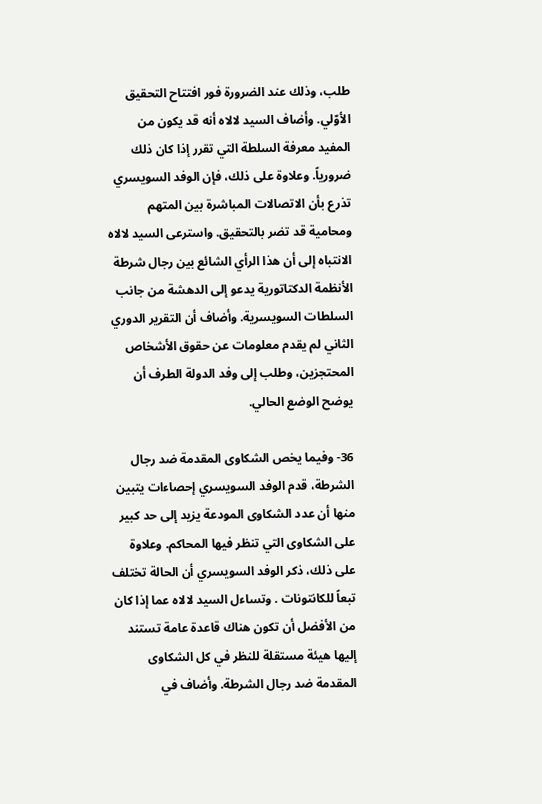طلب، وذلك عند الضرورة فور افتتاح التحقيق الأوّلي. وأضاف السيد لالاه أنه قد يكون من المفيد معرفة السلطة التي تقرر إذا كان ذلك ضرورياً. وعلاوة على ذلك، فإن الوفد السويسري تذرع بأن الاتصالات المباشرة بين المتهم ومحامية قد تضر بالتحقيق. واسترعى السيد لالاه الانتباه إلى أن هذا الرأي الشائع بين رجال شرطة الأنظمة الدكتاتورية يدعو إلى الدهشة من جانب السلطات السويسرية. وأضاف أن التقرير الدوري الثاني لم يقدم معلومات عن حقوق الأشخاص المحتجزين، وطلب إلى وفد الدولة الطرف أن يوضح الوضع الحالي.

36- وفيما يخص الشكاوى المقدمة ضد رجال الشرطة، قدم الوفد السويسري إحصاءات يتبين منها أن عدد الشكاوى المودعة يزيد إلى حد كبير على الشكاوى التي تنظر فيها المحاكم. وعلاوة على ذلك، ذكر الوفد السويسري أن الحالة تختلف تبعاً للكانتونات . وتساءل السيد لالاه عما إذا كان من الأفضل أن تكون هناك قاعدة عامة تستند إليها هيئة مستقلة للنظر في كل الشكاوى المقدمة ضد رجال الشرطة. وأضاف في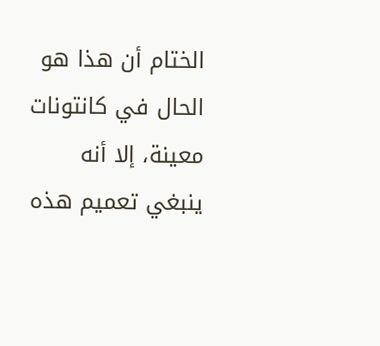الختام أن هذا هو الحال في كانتونات معينة، إلا أنه ينبغي تعميم هذه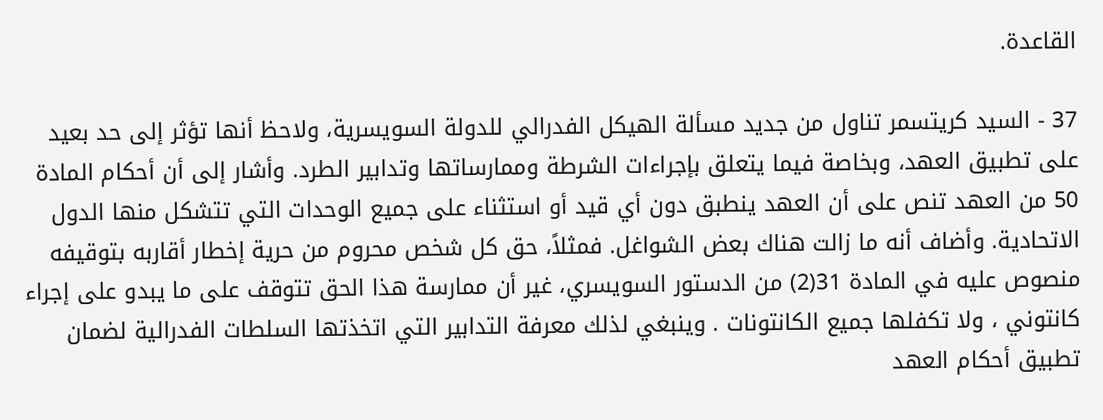القاعدة.

37 - السيد كريتسمر تناول من جديد مسألة الهيكل الفدرالي للدولة السويسرية، ولاحظ أنها تؤثر إلى حد بعيد على تطبيق العهد، وبخاصة فيما يتعلق بإجراءات الشرطة وممارساتها وتدابير الطرد. وأشار إلى أن أحكام المادة 50 من العهد تنص على أن العهد ينطبق دون أي قيد أو استثناء على جميع الوحدات التي تتشكل منها الدول الاتحادية. وأضاف أنه ما زالت هناك بعض الشواغل. فمثلاً، حق كل شخص محروم من حرية إخطار أقاربه بتوقيفه منصوص عليه في المادة 31(2) من الدستور السويسري، غير أن ممارسة هذا الحق تتوقف على ما يبدو على إجراء كانتوني ، ولا تكفلها جميع الكانتونات . وينبغي لذلك معرفة التدابير التي اتخذتها السلطات الفدرالية لضمان تطبيق أحكام العهد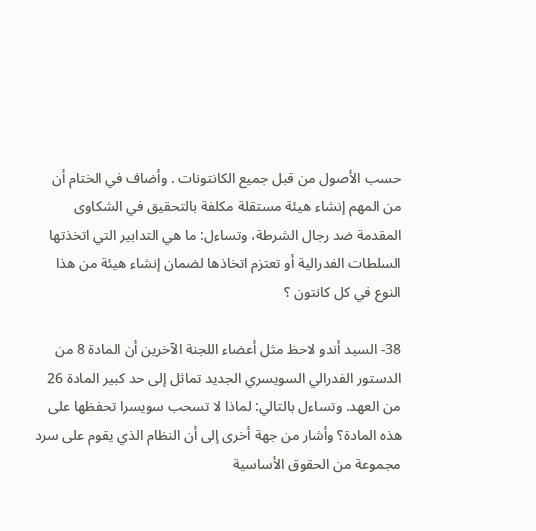حسب الأصول من قبل جميع الكانتونات . وأضاف في الختام أن من المهم إنشاء هيئة مستقلة مكلفة بالتحقيق في الشكاوى المقدمة ضد رجال الشرطة، وتساءل: ما هي التدابير التي اتخذتها السلطات الفدرالية أو تعتزم اتخاذها لضمان إنشاء هيئة من هذا النوع في كل كانتون ؟

38- السيد أندو لاحظ مثل أعضاء اللجنة الآخرين أن المادة 8 من الدستور الفدرالي السويسري الجديد تماثل إلى حد كبير المادة 26 من العهد. وتساءل بالتالي: لماذا لا تسحب سويسرا تحفظها على هذه المادة؟ وأشار من جهة أخرى إلى أن النظام الذي يقوم على سرد مجموعة من الحقوق الأساسية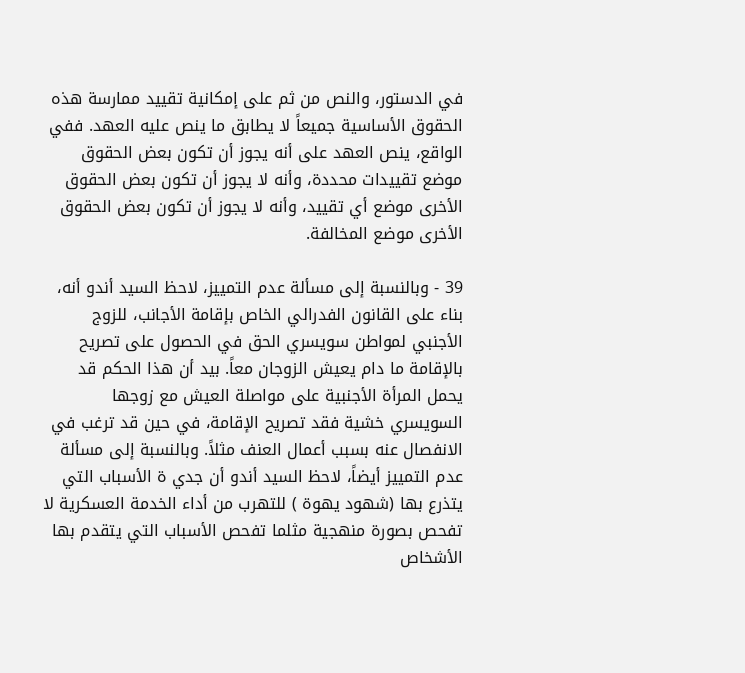في الدستور، والنص من ثم على إمكانية تقييد ممارسة هذه الحقوق الأساسية جميعاً لا يطابق ما ينص عليه العهد. ففي الواقع، ينص العهد على أنه يجوز أن تكون بعض الحقوق موضع تقييدات محددة، وأنه لا يجوز أن تكون بعض الحقوق الأخرى موضع أي تقييد، وأنه لا يجوز أن تكون بعض الحقوق الأخرى موضع المخالفة.

39 - وبالنسبة إلى مسألة عدم التمييز، لاحظ السيد أندو أنه، بناء على القانون الفدرالي الخاص بإقامة الأجانب، للزوج الأجنبي لمواطن سويسري الحق في الحصول على تصريح بالإقامة ما دام يعيش الزوجان معاً. بيد أن هذا الحكم قد يحمل المرأة الأجنبية على مواصلة العيش مع زوجها السويسري خشية فقد تصريح الإقامة، في حين قد ترغب في الانفصال عنه بسبب أعمال العنف مثلاً. وبالنسبة إلى مسألة عدم التمييز أيضاً، لاحظ السيد أندو أن جدي ة الأسباب التي يتذرع بها (شهود يهوة ) للتهرب من أداء الخدمة العسكرية لا تفحص بصورة منهجية مثلما تفحص الأسباب التي يتقدم بها الأشخاص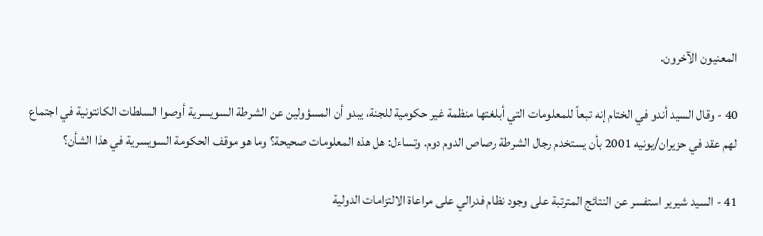المعنيون الآخرون.

40 - وقال السيد أندو في الختام إنه تبعاً للمعلومات التي أبلغتها منظمة غير حكومية للجنة، يبدو أن المسؤولين عن الشرطة السويسرية أوصوا السلطات الكانتونية في اجتماع لهم عقد في حزيران/يونيه 2001 بأن يستخدم رجال الشرطة رصاص الدوم دوم. وتساءل: هل هذه المعلومات صحيحة؟ وما هو موقف الحكومة السويسرية في هذا الشأن؟

41 - السيد شيرير استفسر عن النتائج المترتبة على وجود نظام فدرالي على مراعاة الالتزامات الدولية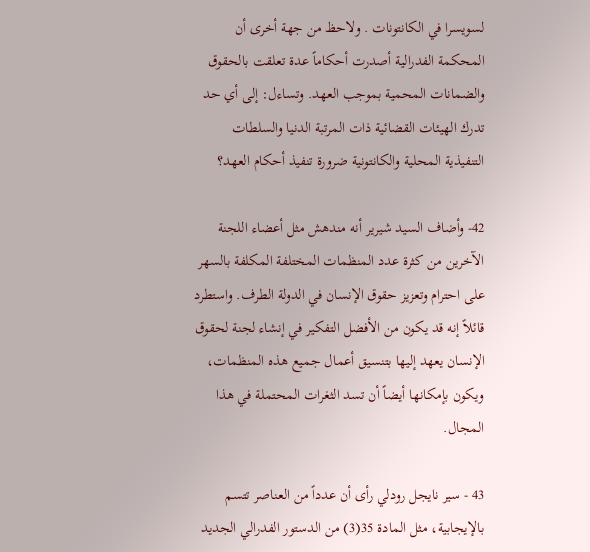لسويسرا في الكانتونات . ولاحظ من جهة أخرى أن المحكمة الفدرالية أصدرت أحكاماً عدة تعلقت بالحقوق والضمانات المحمية بموجب العهد. وتساءل: إلى أي حد تدرك الهيئات القضائية ذات المرتبة الدنيا والسلطات التنفيذية المحلية والكانتونية ضرورة تنفيذ أحكام العهد؟

42- وأضاف السيد شيرير أنه مندهش مثل أعضاء اللجنة الآخرين من كثرة عدد المنظمات المختلفة المكلفة بالسهر على احترام وتعزيز حقوق الإنسان في الدولة الطرف. واستطرد قائلاً إنه قد يكون من الأفضل التفكير في إنشاء لجنة لحقوق الإنسان يعهد إليها بتنسيق أعمال جميع هذه المنظمات، ويكون بإمكانها أيضاً أن تسد الثغرات المحتملة في هذا المجال.

43 - سير نايجل رودلي رأى أن عدداً من العناصر تتسم بالإيجابية، مثل المادة 35(3) من الدستور الفدرالي الجديد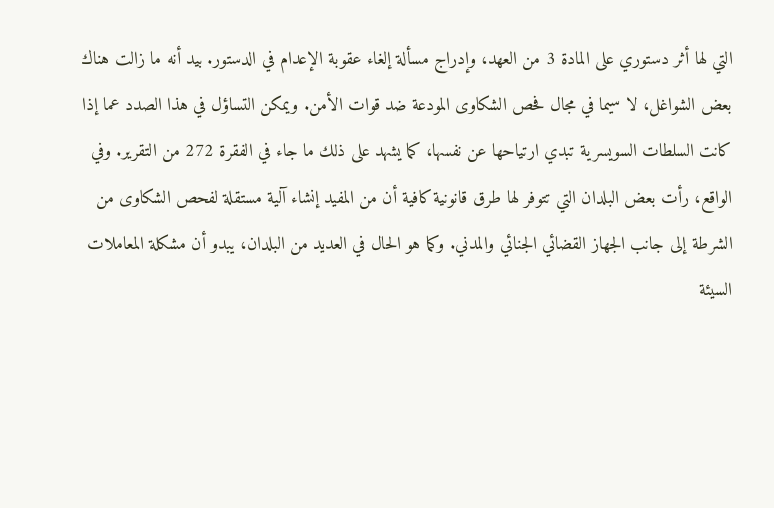التي لها أثر دستوري على المادة 3 من العهد، وإدراج مسألة إلغاء عقوبة الإعدام في الدستور. بيد أنه ما زالت هناك بعض الشواغل، لا سيما في مجال فحص الشكاوى المودعة ضد قوات الأمن. ويمكن التساؤل في هذا الصدد عما إذا كانت السلطات السويسرية تبدي ارتياحها عن نفسها، كما يشهد على ذلك ما جاء في الفقرة 272 من التقرير. وفي الواقع، رأت بعض البلدان التي تتوفر لها طرق قانونية كافية أن من المفيد إنشاء آلية مستقلة لفحص الشكاوى من الشرطة إلى جانب الجهاز القضائي الجنائي والمدني. وكما هو الحال في العديد من البلدان، يبدو أن مشكلة المعاملات السيئة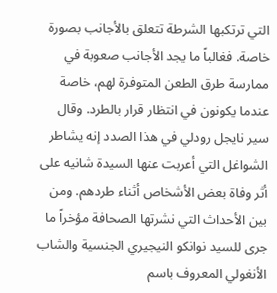التي ترتكبها الشرطة تتعلق بالأجانب بصورة خاصة. فغالباً ما يجد الأجانب صعوبة في ممارسة طرق الطعن المتوفرة لهم، خاصة عندما يكونون في انتظار قرار بالطرد. وقال سير نايجل رودلي في هذا الصدد إنه يشاطر الشواغل التي أعربت عنها السيدة شانيه على أثر وفاة بعض الأشخاص أثناء طردهم. ومن بين الأحداث التي نشرتها الصحافة مؤخراً ما جرى للسيد نوانكو النيجيري الجنسية والشاب الأنغولي المعروف باسم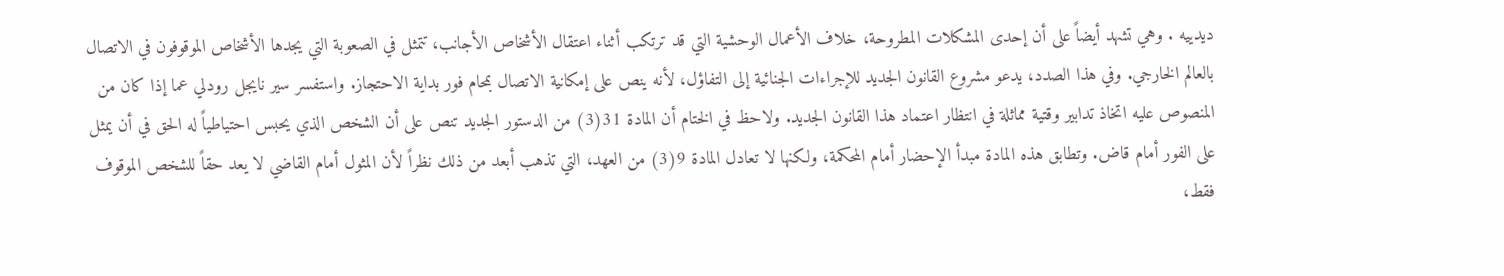ديدييه . وهي تشهد أيضاً على أن إحدى المشكلات المطروحة، خلاف الأعمال الوحشية التي قد ترتكب أثناء اعتقال الأشخاص الأجانب، تتمثل في الصعوبة التي يجدها الأشخاص الموقوفون في الاتصال بالعالم الخارجي. وفي هذا الصدد، يدعو مشروع القانون الجديد للإجراءات الجنائية إلى التفاؤل، لأنه ينص على إمكانية الاتصال بمحام فور بداية الاحتجاز. واستفسر سير نايجل رودلي عما إذا كان من المنصوص عليه اتخاذ تدابير وقتية مماثلة في انتظار اعتماد هذا القانون الجديد. ولاحظ في الختام أن المادة 31(3) من الدستور الجديد تنص على أن الشخص الذي يحبس احتياطياً له الحق في أن يمثل على الفور أمام قاض. وتطابق هذه المادة مبدأ الإحضار أمام المحكمة، ولكنها لا تعادل المادة 9(3) من العهد، التي تذهب أبعد من ذلك نظراً لأن المثول أمام القاضي لا يعد حقاً للشخص الموقوف فقط،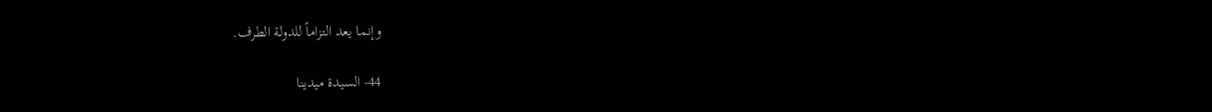وإنما يعد التزاماً للدولة الطرف.

44- السيدة ميدينا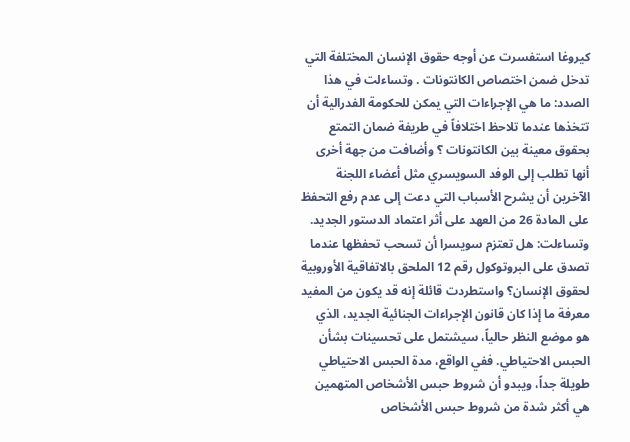كيروغا استفسرت عن أوجه حقوق الإنسان المختلفة التي تدخل ضمن اختصاص الكانتونات . وتساءلت في هذا الصدد: ما هي الإجراءات التي يمكن للحكومة الفدرالية أن تتخذها عندما تلاحظ اختلافاً في طريفة ضمان التمتع بحقوق معينة بين الكانتونات ؟ وأضافت من جهة أخرى أنها تطلب إلى الوفد السويسري مثل أعضاء اللجنة الآخرين أن يشرح الأسباب التي دعت إلى عدم رفع التحفظ على المادة 26 من العهد على أثر اعتماد الدستور الجديد. وتساءلت: هل تعتزم سويسرا أن تسحب تحفظها عندما تصدق على البروتوكول رقم 12 الملحق بالاتفاقية الأوروبية لحقوق الإنسان؟ واستطردت قائلة إنه قد يكون من المفيد معرفة ما إذا كان قانون الإجراءات الجنائية الجديد، الذي هو موضع النظر حالياً، سيشتمل على تحسينات بشأن الحبس الاحتياطي. ففي الواقع، مدة الحبس الاحتياطي طويلة جداً، ويبدو أن شروط حبس الأشخاص المتهمين هي أكثر شدة من شروط حبس الأشخاص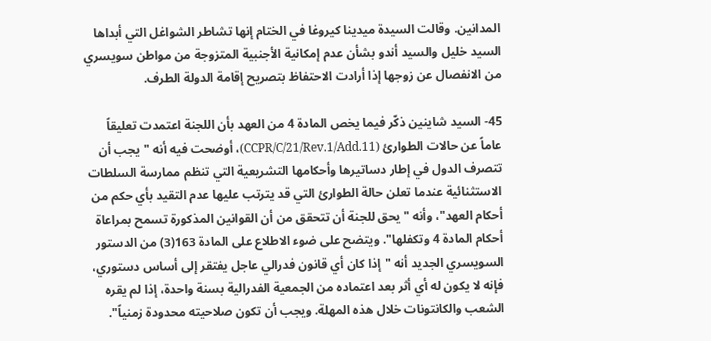المدانين. وقالت السيدة ميدينا كيروغا في الختام إنها تشاطر الشواغل التي أبداها السيد خليل والسيد أندو بشأن عدم إمكانية الأجنبية المتزوجة من مواطن سويسري من الانفصال عن زوجها إذا أرادت الاحتفاظ بتصريح إقامة الدولة الطرف.

45- السيد شاينين ذكّر فيما يخص المادة 4 من العهد بأن اللجنة اعتمدت تعليقاً عاماً عن حالات الطوارئ (CCPR/C/21/Rev.1/Add.11)، أوضحت فيه أنه "يجب أن تتصرف الدول في إطار دساتيرها وأحكامها التشريعية التي تنظم ممارسة السلطات الاستثنائية عندما تعلن حالة الطوارئ التي قد يترتب عليها عدم التقيد بأي حكم من أحكام العهد"، وأنه "يحق للجنة أن تتحقق من أن القوانين المذكورة تسمح بمراعاة أحكام المادة 4 وتكفلها". ويتضح على ضوء الاطلاع على المادة 163(3) من الدستور السويسري الجديد أنه "إذا كان أي قانون فدرالي عاجل يفتقر إلى أساس دستوري، فإنه لا يكون له أي أثر بعد اعتماده من الجمعية الفدرالية بسنة واحدة، إذا لم يقره الشعب والكانتونات خلال هذه المهلة. ويجب أن تكون صلاحيته محدودة زمنياً".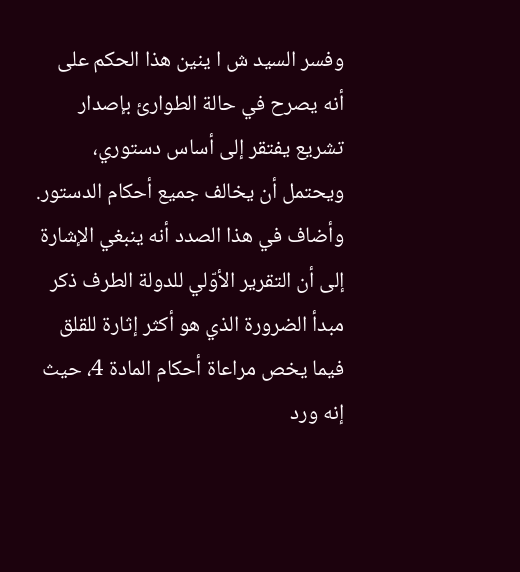وفسر السيد ش ا ينين هذا الحكم على أنه يصرح في حالة الطوارئ بإصدار تشريع يفتقر إلى أساس دستوري، ويحتمل أن يخالف جميع أحكام الدستور. وأضاف في هذا الصدد أنه ينبغي الإشارة إلى أن التقرير الأوّلي للدولة الطرف ذكر مبدأ الضرورة الذي هو أكثر إثارة للقلق فيما يخص مراعاة أحكام المادة 4، حيث إنه ورد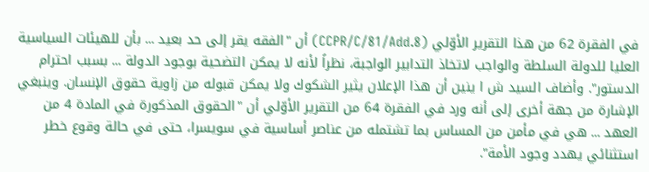في الفقرة 62 من هذا التقرير الأوّلي (CCPR/C/81/Add.8) أن "الفقه يقر إلى حد بعيد ... بأن للهيئات السياسية العليا للدولة السلطة والواجب لاتخاذ التدابير الواجبة، نظراً لأنه لا يمكن التضحية بوجود الدولة ... بسبب احترام الدستور". وأضاف السيد ش ا ينين أن هذا الإعلان يثير الشكوك ولا يمكن قبوله من زاوية حقوق الإنسان. وينبغي الإشارة من جهة أخرى إلى أنه ورد في الفقرة 64 من التقرير الأوّلي أن "الحقوق المذكورة في المادة 4 من العهد ... هي في مأمن من المساس بما تشتمله من عناصر أساسية في سويسرا، حتى في حالة وقوع خطر استثنائي يهدد وجود الأمة".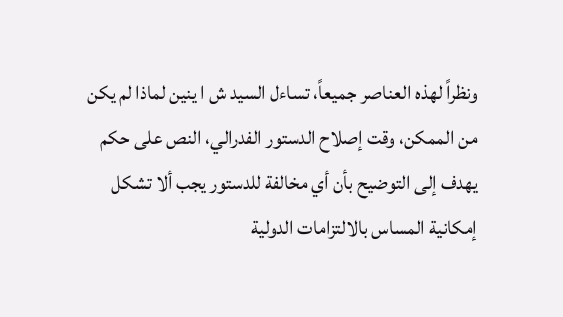ونظراً لهذه العناصر جميعاً، تساءل السيد ش ا ينين لماذا لم يكن من الممكن، وقت إصلاح الدستور الفدرالي، النص على حكم يهدف إلى التوضيح بأن أي مخالفة للدستور يجب ألا تشكل إمكانية المساس بالالتزامات الدولية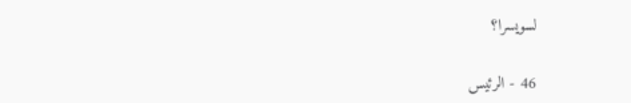لسويسرا؟

46 - الرئيس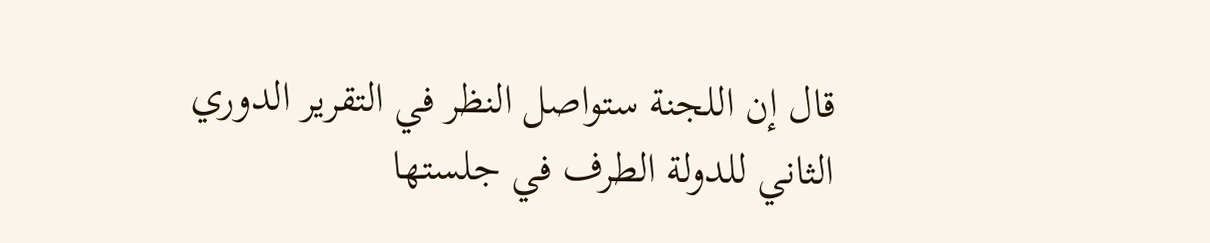قال إن اللجنة ستواصل النظر في التقرير الدوري الثاني للدولة الطرف في جلستها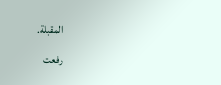المقبلة.

رفعت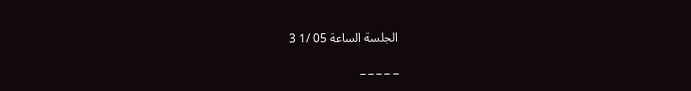الجلسة الساعة 05 /1 3

_ _ _ _ _